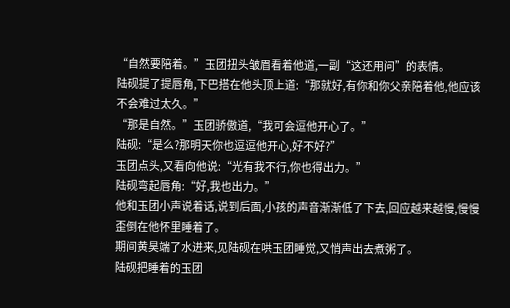“自然要陪着。”玉团扭头皱眉看着他道,一副“这还用问”的表情。
陆砚提了提唇角,下巴搭在他头顶上道:“那就好,有你和你父亲陪着他,他应该不会难过太久。”
“那是自然。”玉团骄傲道,“我可会逗他开心了。”
陆砚:“是么?那明天你也逗逗他开心,好不好?”
玉团点头,又看向他说:“光有我不行,你也得出力。”
陆砚弯起唇角:“好,我也出力。”
他和玉团小声说着话,说到后面,小孩的声音渐渐低了下去,回应越来越慢,慢慢歪倒在他怀里睡着了。
期间黄昊端了水进来,见陆砚在哄玉团睡觉,又悄声出去煮粥了。
陆砚把睡着的玉团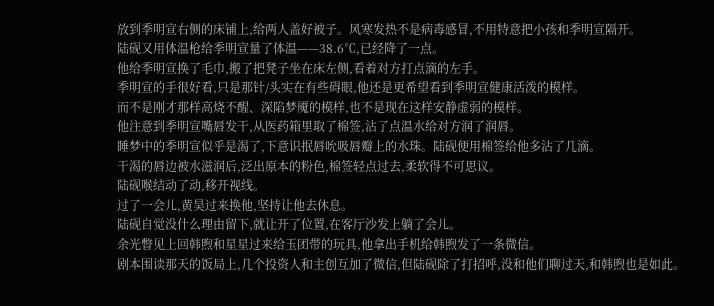放到季明宣右侧的床铺上,给两人盖好被子。风寒发热不是病毒感冒,不用特意把小孩和季明宣隔开。
陆砚又用体温枪给季明宣量了体温——38.6℃,已经降了一点。
他给季明宣换了毛巾,搬了把凳子坐在床左侧,看着对方打点滴的左手。
季明宣的手很好看,只是那针/头实在有些碍眼,他还是更希望看到季明宣健康活泼的模样。
而不是刚才那样高烧不醒、深陷梦魇的模样,也不是现在这样安静虚弱的模样。
他注意到季明宣嘴唇发干,从医药箱里取了棉签,沾了点温水给对方润了润唇。
睡梦中的季明宣似乎是渴了,下意识抿唇吮吸唇瓣上的水珠。陆砚便用棉签给他多沾了几滴。
干渴的唇边被水滋润后,泛出原本的粉色,棉签轻点过去,柔软得不可思议。
陆砚喉结动了动,移开视线。
过了一会儿,黄昊过来换他,坚持让他去休息。
陆砚自觉没什么理由留下,就让开了位置,在客厅沙发上躺了会儿。
余光瞥见上回韩煦和星星过来给玉团带的玩具,他拿出手机给韩煦发了一条微信。
剧本围读那天的饭局上,几个投资人和主创互加了微信,但陆砚除了打招呼,没和他们聊过天,和韩煦也是如此。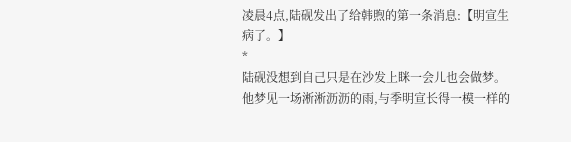凌晨4点,陆砚发出了给韩煦的第一条消息:【明宣生病了。】
*
陆砚没想到自己只是在沙发上眯一会儿也会做梦。
他梦见一场淅淅沥沥的雨,与季明宣长得一模一样的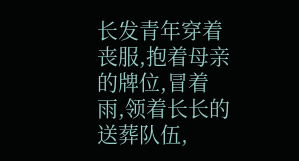长发青年穿着丧服,抱着母亲的牌位,冒着雨,领着长长的送葬队伍,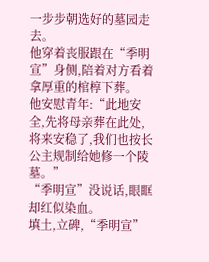一步步朝选好的墓园走去。
他穿着丧服跟在“季明宣”身侧,陪着对方看着拿厚重的棺椁下葬。
他安慰青年:“此地安全,先将母亲葬在此处,将来安稳了,我们也按长公主规制给她修一个陵墓。”
“季明宣”没说话,眼眶却红似染血。
填土,立碑,“季明宣”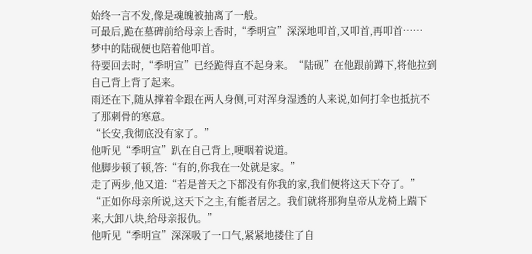始终一言不发,像是魂魄被抽离了一般。
可最后,跪在墓碑前给母亲上香时,“季明宣”深深地叩首,又叩首,再叩首……
梦中的陆砚便也陪着他叩首。
待要回去时,“季明宣”已经跪得直不起身来。“陆砚”在他跟前蹲下,将他拉到自己背上背了起来。
雨还在下,随从撑着伞跟在两人身侧,可对浑身湿透的人来说,如何打伞也抵抗不了那刺骨的寒意。
“长安,我彻底没有家了。”
他听见“季明宣”趴在自己背上,哽咽着说道。
他脚步顿了顿,答:“有的,你我在一处就是家。”
走了两步,他又道:“若是普天之下都没有你我的家,我们便将这天下夺了。”
“正如你母亲所说,这天下之主,有能者居之。我们就将那狗皇帝从龙椅上踹下来,大卸八块,给母亲报仇。”
他听见“季明宣”深深吸了一口气,紧紧地搂住了自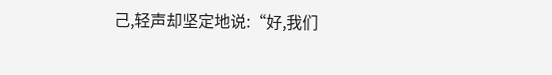己,轻声却坚定地说:“好,我们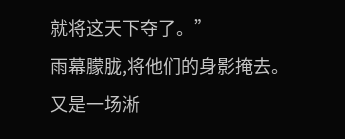就将这天下夺了。”
雨幕朦胧,将他们的身影掩去。
又是一场淅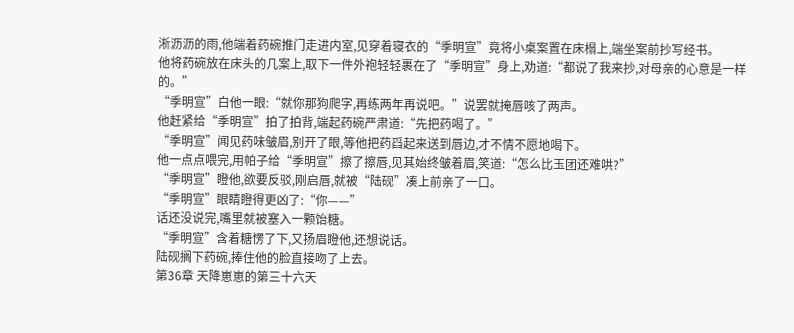淅沥沥的雨,他端着药碗推门走进内室,见穿着寝衣的“季明宣”竟将小桌案置在床榻上,端坐案前抄写经书。
他将药碗放在床头的几案上,取下一件外袍轻轻裹在了“季明宣”身上,劝道:“都说了我来抄,对母亲的心意是一样的。”
“季明宣”白他一眼:“就你那狗爬字,再练两年再说吧。”说罢就掩唇咳了两声。
他赶紧给“季明宣”拍了拍背,端起药碗严肃道:“先把药喝了。”
“季明宣”闻见药味皱眉,别开了眼,等他把药舀起来送到唇边,才不情不愿地喝下。
他一点点喂完,用帕子给“季明宣”擦了擦唇,见其始终皱着眉,笑道:“怎么比玉团还难哄?”
“季明宣”瞪他,欲要反驳,刚启唇,就被“陆砚”凑上前亲了一口。
“季明宣”眼睛瞪得更凶了:“你——”
话还没说完,嘴里就被塞入一颗饴糖。
“季明宣”含着糖愣了下,又扬眉瞪他,还想说话。
陆砚搁下药碗,捧住他的脸直接吻了上去。
第36章 天降崽崽的第三十六天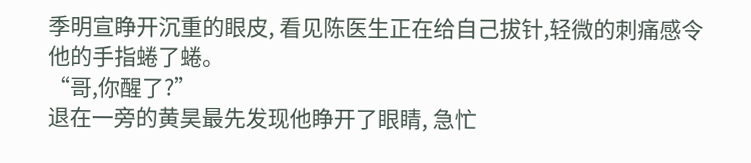季明宣睁开沉重的眼皮, 看见陈医生正在给自己拔针,轻微的刺痛感令他的手指蜷了蜷。
“哥,你醒了?”
退在一旁的黄昊最先发现他睁开了眼睛, 急忙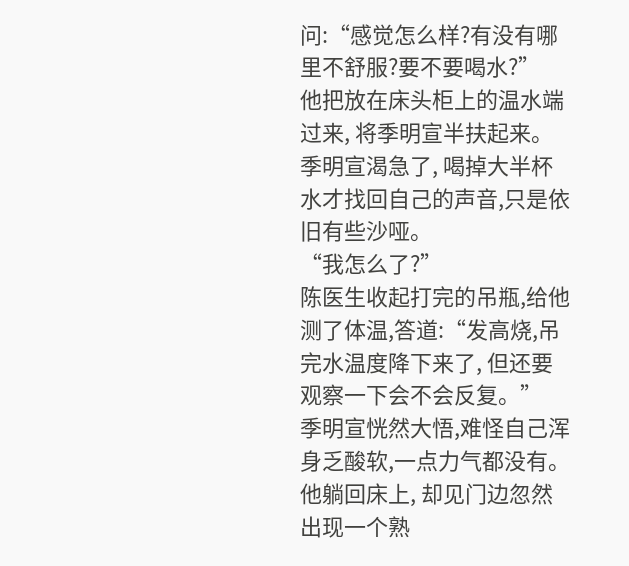问:“感觉怎么样?有没有哪里不舒服?要不要喝水?”
他把放在床头柜上的温水端过来, 将季明宣半扶起来。
季明宣渴急了, 喝掉大半杯水才找回自己的声音,只是依旧有些沙哑。
“我怎么了?”
陈医生收起打完的吊瓶,给他测了体温,答道:“发高烧,吊完水温度降下来了, 但还要观察一下会不会反复。”
季明宣恍然大悟,难怪自己浑身乏酸软,一点力气都没有。他躺回床上, 却见门边忽然出现一个熟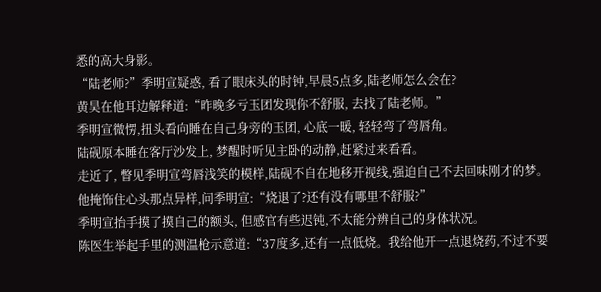悉的高大身影。
“陆老师?”季明宣疑惑, 看了眼床头的时钟,早晨5点多,陆老师怎么会在?
黄昊在他耳边解释道:“昨晚多亏玉团发现你不舒服, 去找了陆老师。”
季明宣微愣,扭头看向睡在自己身旁的玉团, 心底一暖, 轻轻弯了弯唇角。
陆砚原本睡在客厅沙发上, 梦醒时听见主卧的动静,赶紧过来看看。
走近了, 瞥见季明宣弯唇浅笑的模样,陆砚不自在地移开视线,强迫自己不去回味刚才的梦。
他掩饰住心头那点异样,问季明宣:“烧退了?还有没有哪里不舒服?”
季明宣抬手摸了摸自己的额头, 但感官有些迟钝,不太能分辨自己的身体状况。
陈医生举起手里的测温枪示意道:“37度多,还有一点低烧。我给他开一点退烧药,不过不要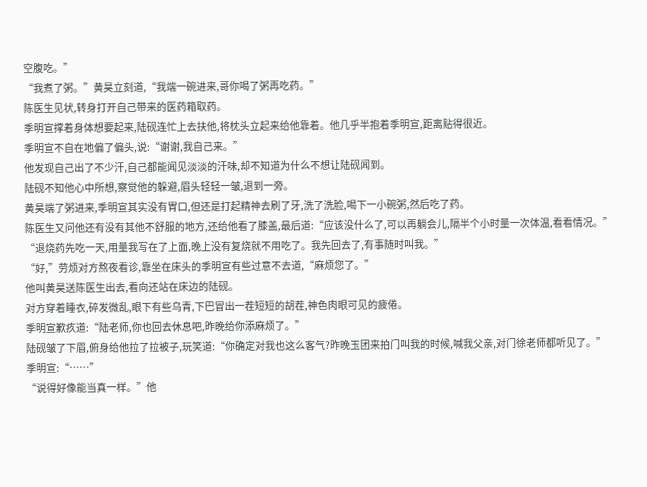空腹吃。”
“我煮了粥。”黄昊立刻道,“我端一碗进来,哥你喝了粥再吃药。”
陈医生见状,转身打开自己带来的医药箱取药。
季明宣撑着身体想要起来,陆砚连忙上去扶他,将枕头立起来给他靠着。他几乎半抱着季明宣,距离贴得很近。
季明宣不自在地偏了偏头,说:“谢谢,我自己来。”
他发现自己出了不少汗,自己都能闻见淡淡的汗味,却不知道为什么不想让陆砚闻到。
陆砚不知他心中所想,察觉他的躲避,眉头轻轻一皱,退到一旁。
黄昊端了粥进来,季明宣其实没有胃口,但还是打起精神去刷了牙,洗了洗脸,喝下一小碗粥,然后吃了药。
陈医生又问他还有没有其他不舒服的地方,还给他看了膝盖,最后道:“应该没什么了,可以再躺会儿,隔半个小时量一次体温,看看情况。”
“退烧药先吃一天,用量我写在了上面,晚上没有复烧就不用吃了。我先回去了,有事随时叫我。”
“好,”劳烦对方熬夜看诊,靠坐在床头的季明宣有些过意不去道,“麻烦您了。”
他叫黄昊送陈医生出去,看向还站在床边的陆砚。
对方穿着睡衣,碎发微乱,眼下有些乌青,下巴冒出一茬短短的胡茬,神色肉眼可见的疲倦。
季明宣歉疚道:“陆老师,你也回去休息吧,昨晚给你添麻烦了。”
陆砚皱了下眉,俯身给他拉了拉被子,玩笑道:“你确定对我也这么客气?昨晚玉团来拍门叫我的时候,喊我父亲,对门徐老师都听见了。”
季明宣:“……”
“说得好像能当真一样。”他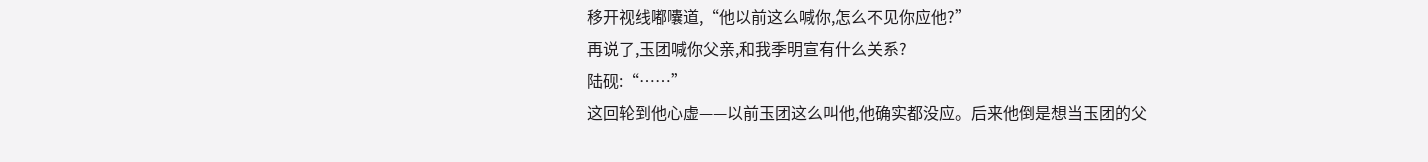移开视线嘟囔道,“他以前这么喊你,怎么不见你应他?”
再说了,玉团喊你父亲,和我季明宣有什么关系?
陆砚:“……”
这回轮到他心虚——以前玉团这么叫他,他确实都没应。后来他倒是想当玉团的父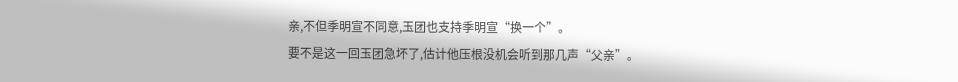亲,不但季明宣不同意,玉团也支持季明宣“换一个”。
要不是这一回玉团急坏了,估计他压根没机会听到那几声“父亲”。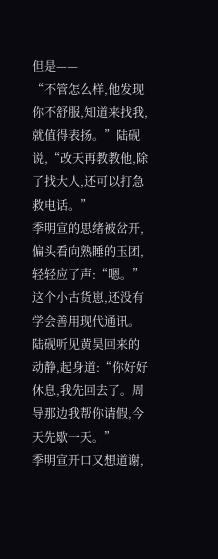但是——
“不管怎么样,他发现你不舒服,知道来找我,就值得表扬。”陆砚说,“改天再教教他,除了找大人,还可以打急救电话。”
季明宣的思绪被岔开,偏头看向熟睡的玉团,轻轻应了声:“嗯。”
这个小古货崽,还没有学会善用现代通讯。
陆砚听见黄昊回来的动静,起身道:“你好好休息,我先回去了。周导那边我帮你请假,今天先歇一天。”
季明宣开口又想道谢,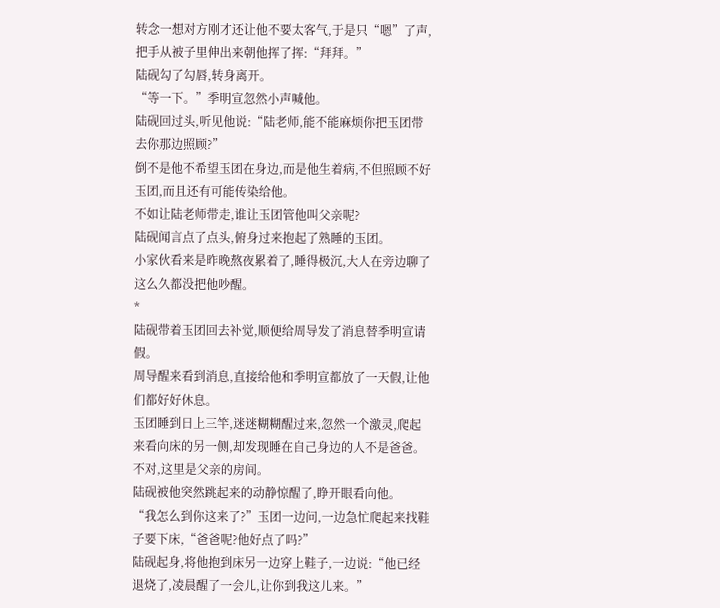转念一想对方刚才还让他不要太客气,于是只“嗯”了声,把手从被子里伸出来朝他挥了挥:“拜拜。”
陆砚勾了勾唇,转身离开。
“等一下。”季明宣忽然小声喊他。
陆砚回过头,听见他说:“陆老师,能不能麻烦你把玉团带去你那边照顾?”
倒不是他不希望玉团在身边,而是他生着病,不但照顾不好玉团,而且还有可能传染给他。
不如让陆老师带走,谁让玉团管他叫父亲呢?
陆砚闻言点了点头,俯身过来抱起了熟睡的玉团。
小家伙看来是昨晚熬夜累着了,睡得极沉,大人在旁边聊了这么久都没把他吵醒。
*
陆砚带着玉团回去补觉,顺便给周导发了消息替季明宣请假。
周导醒来看到消息,直接给他和季明宣都放了一天假,让他们都好好休息。
玉团睡到日上三竿,迷迷糊糊醒过来,忽然一个激灵,爬起来看向床的另一侧,却发现睡在自己身边的人不是爸爸。
不对,这里是父亲的房间。
陆砚被他突然跳起来的动静惊醒了,睁开眼看向他。
“我怎么到你这来了?”玉团一边问,一边急忙爬起来找鞋子要下床,“爸爸呢?他好点了吗?”
陆砚起身,将他抱到床另一边穿上鞋子,一边说:“他已经退烧了,凌晨醒了一会儿,让你到我这儿来。”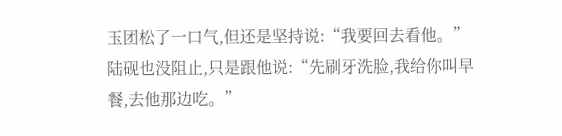玉团松了一口气,但还是坚持说:“我要回去看他。”
陆砚也没阻止,只是跟他说:“先刷牙洗脸,我给你叫早餐,去他那边吃。”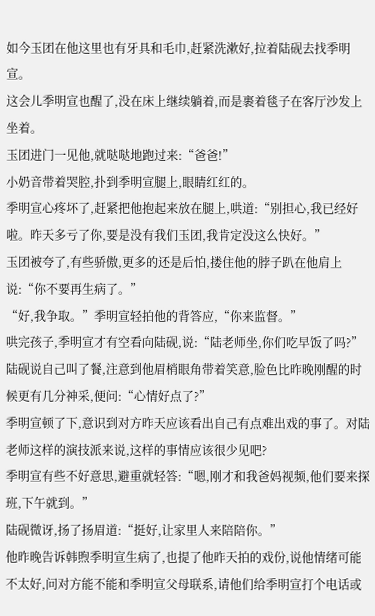如今玉团在他这里也有牙具和毛巾,赶紧洗漱好,拉着陆砚去找季明宣。
这会儿季明宣也醒了,没在床上继续躺着,而是裹着毯子在客厅沙发上坐着。
玉团进门一见他,就哒哒地跑过来:“爸爸!”
小奶音带着哭腔,扑到季明宣腿上,眼睛红红的。
季明宣心疼坏了,赶紧把他抱起来放在腿上,哄道:“别担心,我已经好啦。昨天多亏了你,要是没有我们玉团,我肯定没这么快好。”
玉团被夸了,有些骄傲,更多的还是后怕,搂住他的脖子趴在他肩上说:“你不要再生病了。”
“好,我争取。”季明宣轻拍他的背答应,“你来监督。”
哄完孩子,季明宣才有空看向陆砚,说:“陆老师坐,你们吃早饭了吗?”
陆砚说自己叫了餐,注意到他眉梢眼角带着笑意,脸色比昨晚刚醒的时候更有几分神采,便问:“心情好点了?”
季明宣顿了下,意识到对方昨天应该看出自己有点难出戏的事了。对陆老师这样的演技派来说,这样的事情应该很少见吧?
季明宣有些不好意思,避重就轻答:“嗯,刚才和我爸妈视频,他们要来探班,下午就到。”
陆砚微讶,扬了扬眉道:“挺好,让家里人来陪陪你。”
他昨晚告诉韩煦季明宣生病了,也提了他昨天拍的戏份,说他情绪可能不太好,问对方能不能和季明宣父母联系,请他们给季明宣打个电话或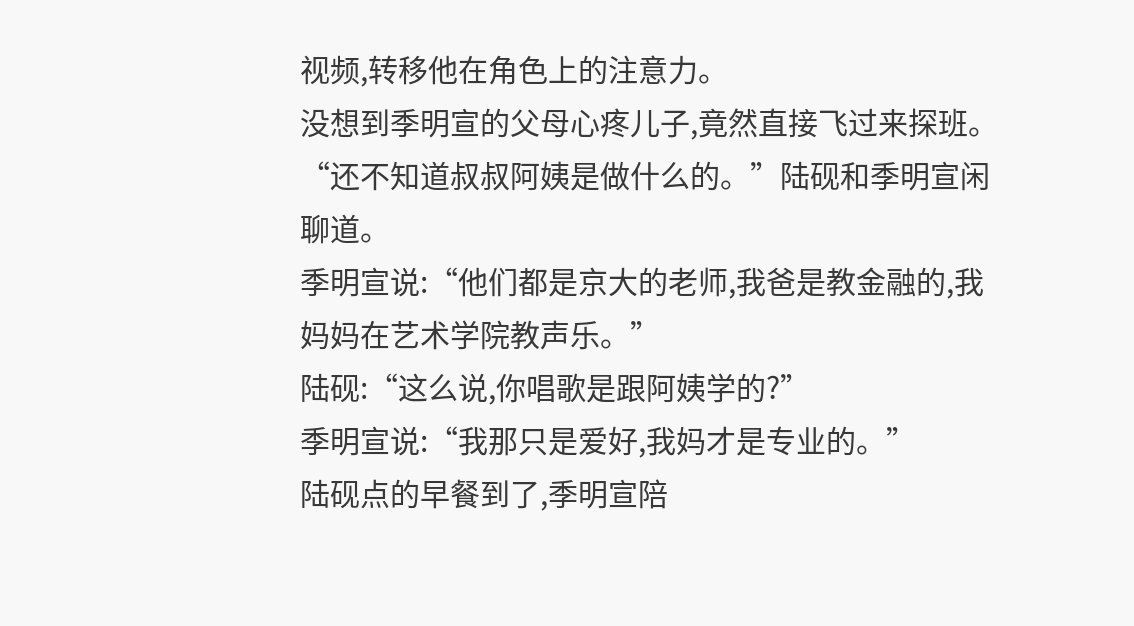视频,转移他在角色上的注意力。
没想到季明宣的父母心疼儿子,竟然直接飞过来探班。
“还不知道叔叔阿姨是做什么的。”陆砚和季明宣闲聊道。
季明宣说:“他们都是京大的老师,我爸是教金融的,我妈妈在艺术学院教声乐。”
陆砚:“这么说,你唱歌是跟阿姨学的?”
季明宣说:“我那只是爱好,我妈才是专业的。”
陆砚点的早餐到了,季明宣陪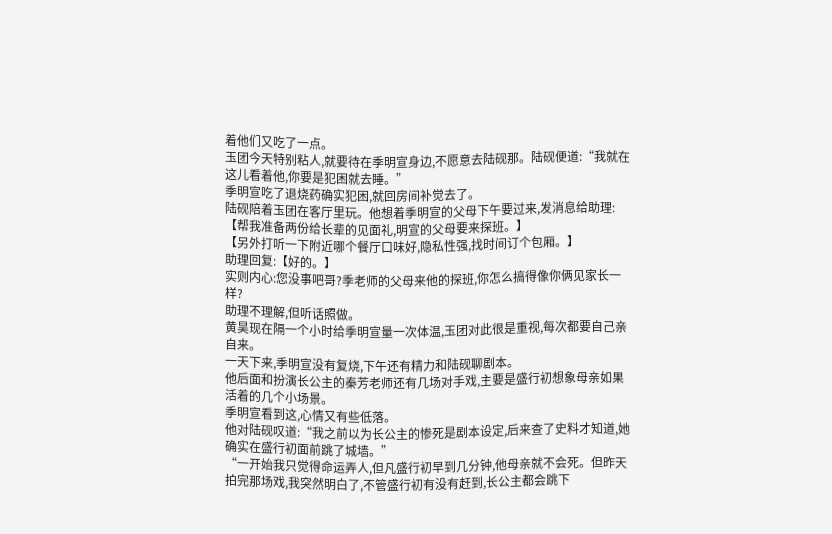着他们又吃了一点。
玉团今天特别粘人,就要待在季明宣身边,不愿意去陆砚那。陆砚便道:“我就在这儿看着他,你要是犯困就去睡。”
季明宣吃了退烧药确实犯困,就回房间补觉去了。
陆砚陪着玉团在客厅里玩。他想着季明宣的父母下午要过来,发消息给助理:【帮我准备两份给长辈的见面礼,明宣的父母要来探班。】
【另外打听一下附近哪个餐厅口味好,隐私性强,找时间订个包厢。】
助理回复:【好的。】
实则内心:您没事吧哥?季老师的父母来他的探班,你怎么搞得像你俩见家长一样?
助理不理解,但听话照做。
黄昊现在隔一个小时给季明宣量一次体温,玉团对此很是重视,每次都要自己亲自来。
一天下来,季明宣没有复烧,下午还有精力和陆砚聊剧本。
他后面和扮演长公主的秦芳老师还有几场对手戏,主要是盛行初想象母亲如果活着的几个小场景。
季明宣看到这,心情又有些低落。
他对陆砚叹道:“我之前以为长公主的惨死是剧本设定,后来查了史料才知道,她确实在盛行初面前跳了城墙。”
“一开始我只觉得命运弄人,但凡盛行初早到几分钟,他母亲就不会死。但昨天拍完那场戏,我突然明白了,不管盛行初有没有赶到,长公主都会跳下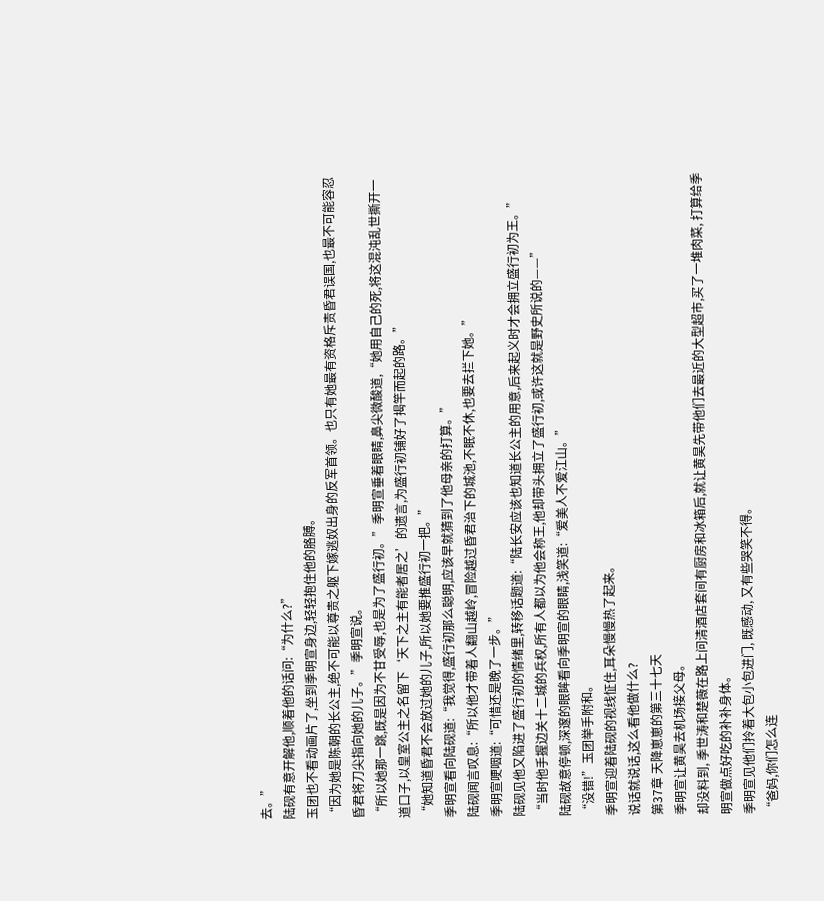去。”
陆砚有意开解他,顺着他的话问:“为什么?”
玉团也不看动画片了,坐到季明宣身边,轻轻抱住他的胳膊。
“因为她是陈朝的长公主,绝不可能以尊贵之躯下嫁逃奴出身的反军首领。也只有她最有资格斥责昏君误国,也最不可能容忍昏君将刀尖指向她的儿子。”季明宣说。
“所以她那一跳,既是因为不甘受辱,也是为了盛行初。”季明宣垂着眼睛,鼻尖微酸道,“她用自己的死,将这混沌乱世撕开一道口子,以皇室公主之名留下‘天下之主有能者居之’的遗言,为盛行初铺好了揭竿而起的路。”
“她知道昏君不会放过她的儿子,所以她要推盛行初一把。”
季明宣看向陆砚道:“我觉得,盛行初那么聪明,应该早就猜到了他母亲的打算。”
陆砚闻言叹息:“所以他才带着人翻山越岭,冒险越过昏君治下的城池,不眠不休,也要去拦下她。”
季明宣哽咽道:“可惜还是晚了一步。”
陆砚见他又陷进了盛行初的情绪里,转移话题道:“陆长安应该也知道长公主的用意,后来起义时才会拥立盛行初为王。”
“当时他手握边关十二城的兵权,所有人都以为他会称王,他却带头拥立了盛行初,或许这就是野史所说的——”
陆砚故意停顿,深邃的眼眸看向季明宣的眼睛,浅笑道:“爱美人不爱江山。”
“没错!”玉团举手附和。
季明宣迎着陆砚的视线怔住,耳朵慢慢热了起来。
说话就说话,这么看他做什么?
第37章 天降崽崽的第三十七天
季明宣让黄昊去机场接父母。
却没料到, 季世涛和楚薇在路上问清酒店套间有厨房和冰箱后,就让黄昊先带他们去最近的大型超市,买了一堆肉菜, 打算给季明宣做点好吃的补补身体。
季明宣见他们拎着大包小包进门, 既感动, 又有些哭笑不得。
“爸妈,你们怎么连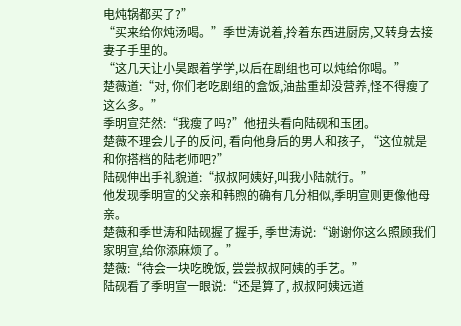电炖锅都买了?”
“买来给你炖汤喝。”季世涛说着,拎着东西进厨房,又转身去接妻子手里的。
“这几天让小昊跟着学学,以后在剧组也可以炖给你喝。”
楚薇道:“对, 你们老吃剧组的盒饭,油盐重却没营养,怪不得瘦了这么多。”
季明宣茫然:“我瘦了吗?”他扭头看向陆砚和玉团。
楚薇不理会儿子的反问, 看向他身后的男人和孩子, “这位就是和你搭档的陆老师吧?”
陆砚伸出手礼貌道:“叔叔阿姨好,叫我小陆就行。”
他发现季明宣的父亲和韩煦的确有几分相似,季明宣则更像他母亲。
楚薇和季世涛和陆砚握了握手, 季世涛说:“谢谢你这么照顾我们家明宣,给你添麻烦了。”
楚薇:“待会一块吃晚饭, 尝尝叔叔阿姨的手艺。”
陆砚看了季明宣一眼说:“还是算了, 叔叔阿姨远道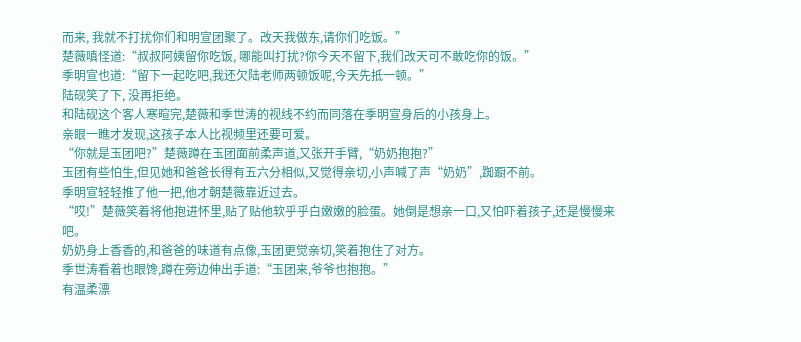而来, 我就不打扰你们和明宣团聚了。改天我做东,请你们吃饭。”
楚薇嗔怪道:“叔叔阿姨留你吃饭, 哪能叫打扰?你今天不留下,我们改天可不敢吃你的饭。”
季明宣也道:“留下一起吃吧,我还欠陆老师两顿饭呢,今天先抵一顿。”
陆砚笑了下, 没再拒绝。
和陆砚这个客人寒暄完,楚薇和季世涛的视线不约而同落在季明宣身后的小孩身上。
亲眼一瞧才发现,这孩子本人比视频里还要可爱。
“你就是玉团吧?”楚薇蹲在玉团面前柔声道,又张开手臂,“奶奶抱抱?”
玉团有些怕生,但见她和爸爸长得有五六分相似,又觉得亲切,小声喊了声“奶奶”,踟蹰不前。
季明宣轻轻推了他一把,他才朝楚薇靠近过去。
“哎!”楚薇笑着将他抱进怀里,贴了贴他软乎乎白嫩嫩的脸蛋。她倒是想亲一口,又怕吓着孩子,还是慢慢来吧。
奶奶身上香香的,和爸爸的味道有点像,玉团更觉亲切,笑着抱住了对方。
季世涛看着也眼馋,蹲在旁边伸出手道:“玉团来,爷爷也抱抱。”
有温柔漂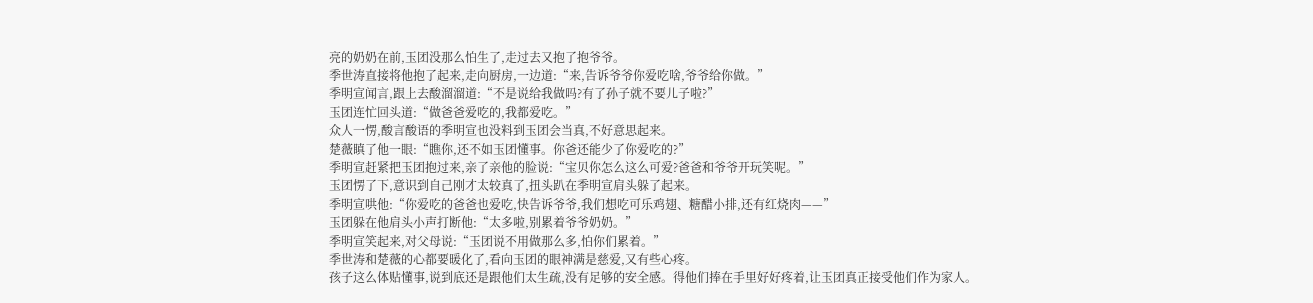亮的奶奶在前,玉团没那么怕生了,走过去又抱了抱爷爷。
季世涛直接将他抱了起来,走向厨房,一边道:“来,告诉爷爷你爱吃啥,爷爷给你做。”
季明宣闻言,跟上去酸溜溜道:“不是说给我做吗?有了孙子就不要儿子啦?”
玉团连忙回头道:“做爸爸爱吃的,我都爱吃。”
众人一愣,酸言酸语的季明宣也没料到玉团会当真,不好意思起来。
楚薇瞋了他一眼:“瞧你,还不如玉团懂事。你爸还能少了你爱吃的?”
季明宣赶紧把玉团抱过来,亲了亲他的脸说:“宝贝你怎么这么可爱?爸爸和爷爷开玩笑呢。”
玉团愣了下,意识到自己刚才太较真了,扭头趴在季明宣肩头躲了起来。
季明宣哄他:“你爱吃的爸爸也爱吃,快告诉爷爷,我们想吃可乐鸡翅、糖醋小排,还有红烧肉——”
玉团躲在他肩头小声打断他:“太多啦,别累着爷爷奶奶。”
季明宣笑起来,对父母说:“玉团说不用做那么多,怕你们累着。”
季世涛和楚薇的心都要暖化了,看向玉团的眼神满是慈爱,又有些心疼。
孩子这么体贴懂事,说到底还是跟他们太生疏,没有足够的安全感。得他们捧在手里好好疼着,让玉团真正接受他们作为家人。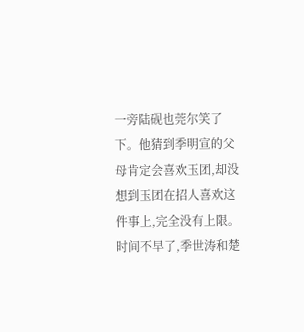一旁陆砚也莞尔笑了下。他猜到季明宣的父母肯定会喜欢玉团,却没想到玉团在招人喜欢这件事上,完全没有上限。
时间不早了,季世涛和楚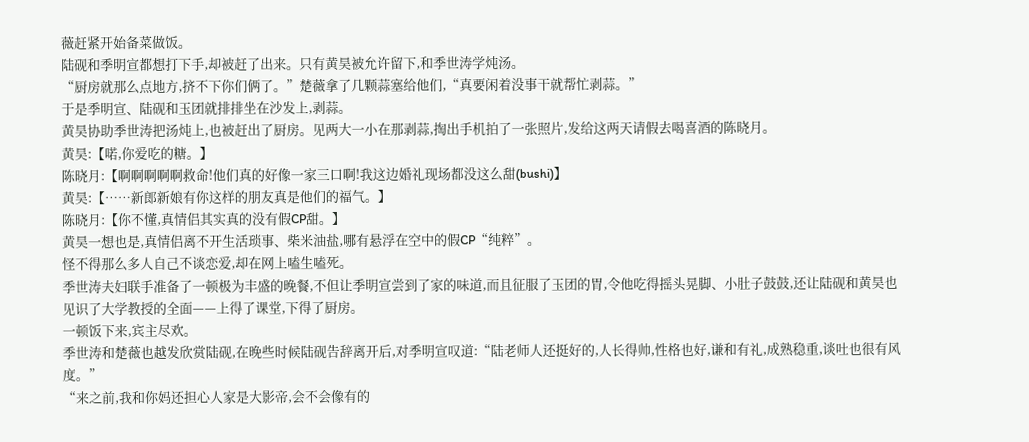薇赶紧开始备菜做饭。
陆砚和季明宣都想打下手,却被赶了出来。只有黄昊被允许留下,和季世涛学炖汤。
“厨房就那么点地方,挤不下你们俩了。”楚薇拿了几颗蒜塞给他们,“真要闲着没事干就帮忙剥蒜。”
于是季明宣、陆砚和玉团就排排坐在沙发上,剥蒜。
黄昊协助季世涛把汤炖上,也被赶出了厨房。见两大一小在那剥蒜,掏出手机拍了一张照片,发给这两天请假去喝喜酒的陈晓月。
黄昊:【喏,你爱吃的糖。】
陈晓月:【啊啊啊啊啊救命!他们真的好像一家三口啊!我这边婚礼现场都没这么甜(bushi)】
黄昊:【……新郎新娘有你这样的朋友真是他们的福气。】
陈晓月:【你不懂,真情侣其实真的没有假CP甜。】
黄昊一想也是,真情侣离不开生活琐事、柴米油盐,哪有悬浮在空中的假CP“纯粹”。
怪不得那么多人自己不谈恋爱,却在网上嗑生嗑死。
季世涛夫妇联手准备了一顿极为丰盛的晚餐,不但让季明宣尝到了家的味道,而且征服了玉团的胃,令他吃得摇头晃脚、小肚子鼓鼓,还让陆砚和黄昊也见识了大学教授的全面——上得了课堂,下得了厨房。
一顿饭下来,宾主尽欢。
季世涛和楚薇也越发欣赏陆砚,在晚些时候陆砚告辞离开后,对季明宣叹道:“陆老师人还挺好的,人长得帅,性格也好,谦和有礼,成熟稳重,谈吐也很有风度。”
“来之前,我和你妈还担心人家是大影帝,会不会像有的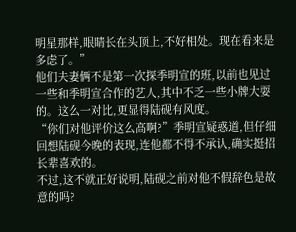明星那样,眼睛长在头顶上,不好相处。现在看来是多虑了。”
他们夫妻俩不是第一次探季明宣的班,以前也见过一些和季明宣合作的艺人,其中不乏一些小牌大耍的。这么一对比,更显得陆砚有风度。
“你们对他评价这么高啊?”季明宣疑惑道,但仔细回想陆砚今晚的表现,连他都不得不承认,确实挺招长辈喜欢的。
不过,这不就正好说明,陆砚之前对他不假辞色是故意的吗?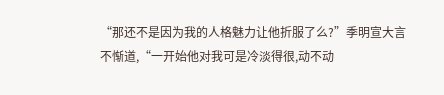“那还不是因为我的人格魅力让他折服了么?”季明宣大言不惭道,“一开始他对我可是冷淡得很,动不动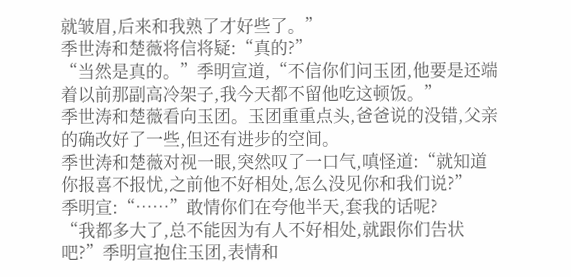就皱眉,后来和我熟了才好些了。”
季世涛和楚薇将信将疑:“真的?”
“当然是真的。”季明宣道,“不信你们问玉团,他要是还端着以前那副高冷架子,我今天都不留他吃这顿饭。”
季世涛和楚薇看向玉团。玉团重重点头,爸爸说的没错,父亲的确改好了一些,但还有进步的空间。
季世涛和楚薇对视一眼,突然叹了一口气,嗔怪道:“就知道你报喜不报忧,之前他不好相处,怎么没见你和我们说?”
季明宣:“……”敢情你们在夸他半天,套我的话呢?
“我都多大了,总不能因为有人不好相处,就跟你们告状吧?”季明宣抱住玉团,表情和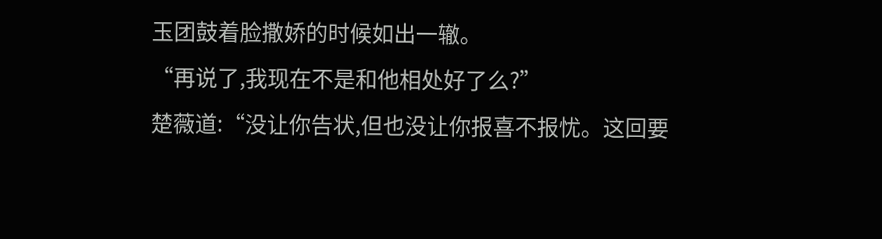玉团鼓着脸撒娇的时候如出一辙。
“再说了,我现在不是和他相处好了么?”
楚薇道:“没让你告状,但也没让你报喜不报忧。这回要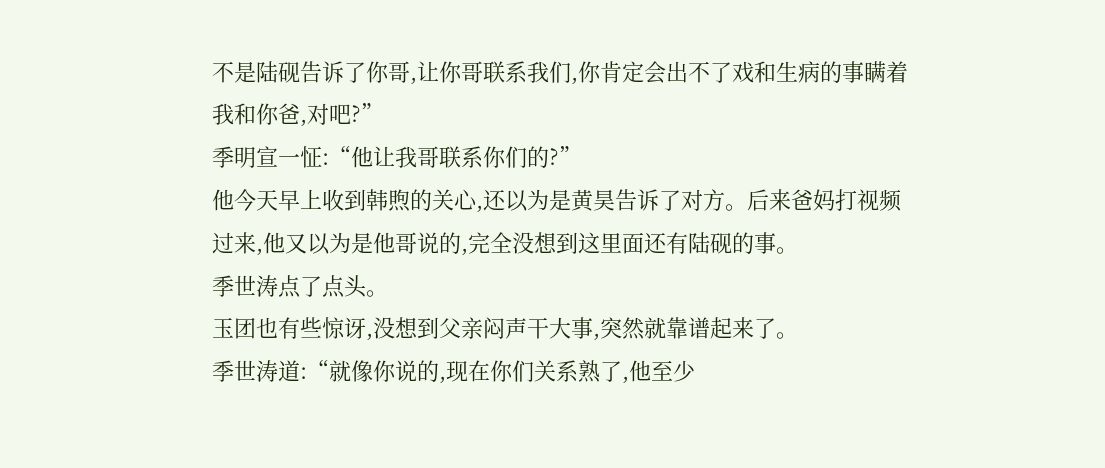不是陆砚告诉了你哥,让你哥联系我们,你肯定会出不了戏和生病的事瞒着我和你爸,对吧?”
季明宣一怔:“他让我哥联系你们的?”
他今天早上收到韩煦的关心,还以为是黄昊告诉了对方。后来爸妈打视频过来,他又以为是他哥说的,完全没想到这里面还有陆砚的事。
季世涛点了点头。
玉团也有些惊讶,没想到父亲闷声干大事,突然就靠谱起来了。
季世涛道:“就像你说的,现在你们关系熟了,他至少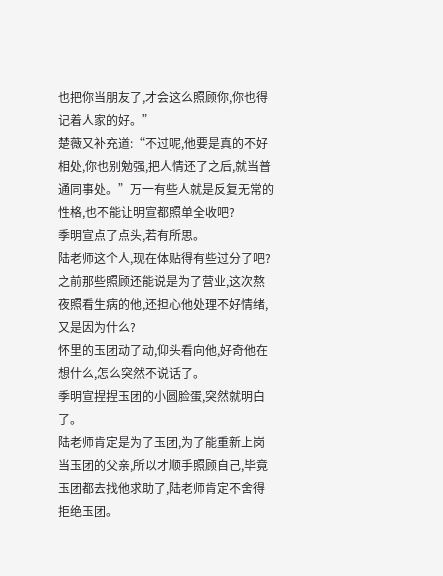也把你当朋友了,才会这么照顾你,你也得记着人家的好。”
楚薇又补充道:“不过呢,他要是真的不好相处,你也别勉强,把人情还了之后,就当普通同事处。”万一有些人就是反复无常的性格,也不能让明宣都照单全收吧?
季明宣点了点头,若有所思。
陆老师这个人,现在体贴得有些过分了吧?
之前那些照顾还能说是为了营业,这次熬夜照看生病的他,还担心他处理不好情绪,又是因为什么?
怀里的玉团动了动,仰头看向他,好奇他在想什么,怎么突然不说话了。
季明宣捏捏玉团的小圆脸蛋,突然就明白了。
陆老师肯定是为了玉团,为了能重新上岗当玉团的父亲,所以才顺手照顾自己,毕竟玉团都去找他求助了,陆老师肯定不舍得拒绝玉团。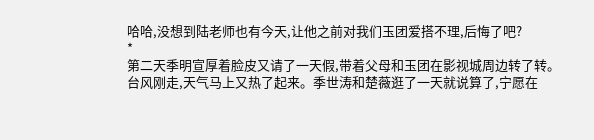哈哈,没想到陆老师也有今天,让他之前对我们玉团爱搭不理,后悔了吧?
*
第二天季明宣厚着脸皮又请了一天假,带着父母和玉团在影视城周边转了转。
台风刚走,天气马上又热了起来。季世涛和楚薇逛了一天就说算了,宁愿在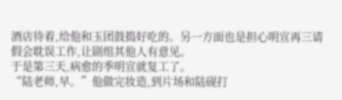酒店待着,给他和玉团鼓捣好吃的。另一方面也是担心明宣再三请假会耽误工作,让剧组其他人有意见。
于是第三天,病愈的季明宣就复工了。
“陆老师,早。”他做完妆造,到片场和陆砚打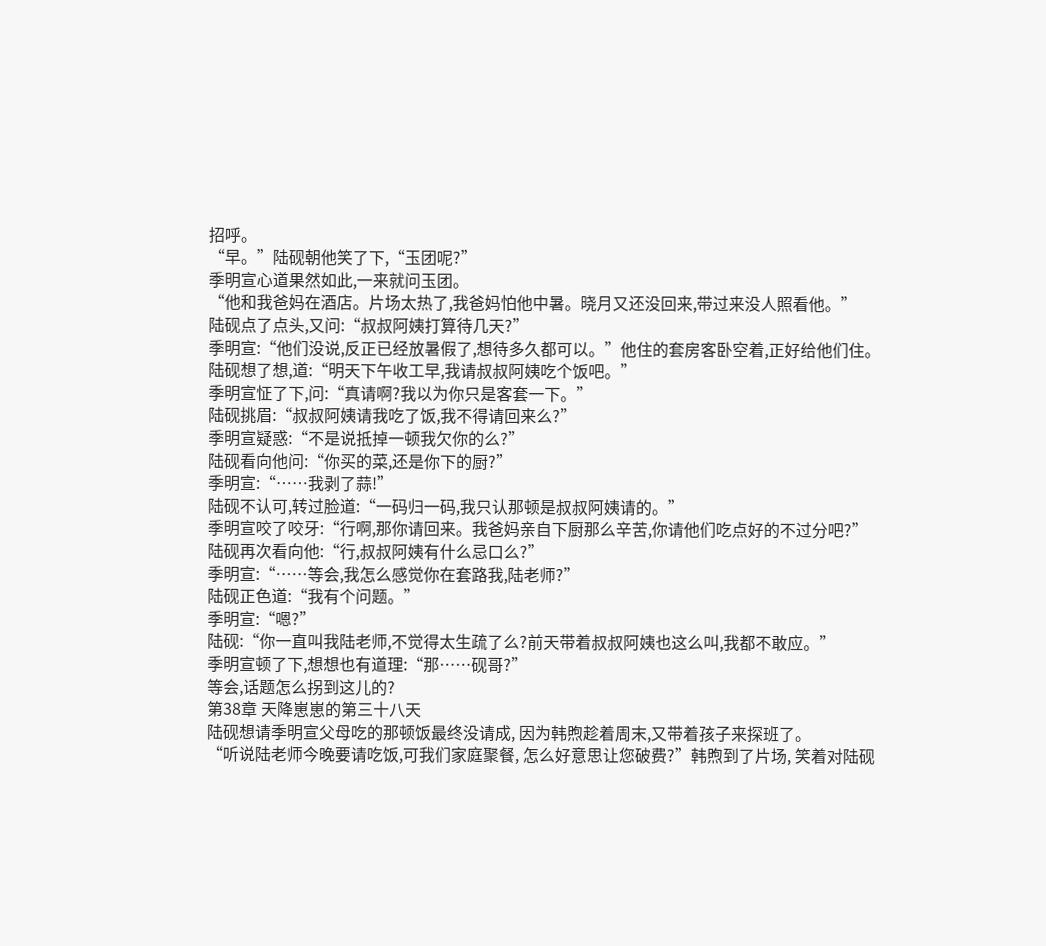招呼。
“早。”陆砚朝他笑了下,“玉团呢?”
季明宣心道果然如此,一来就问玉团。
“他和我爸妈在酒店。片场太热了,我爸妈怕他中暑。晓月又还没回来,带过来没人照看他。”
陆砚点了点头,又问:“叔叔阿姨打算待几天?”
季明宣:“他们没说,反正已经放暑假了,想待多久都可以。”他住的套房客卧空着,正好给他们住。
陆砚想了想,道:“明天下午收工早,我请叔叔阿姨吃个饭吧。”
季明宣怔了下,问:“真请啊?我以为你只是客套一下。”
陆砚挑眉:“叔叔阿姨请我吃了饭,我不得请回来么?”
季明宣疑惑:“不是说抵掉一顿我欠你的么?”
陆砚看向他问:“你买的菜,还是你下的厨?”
季明宣:“……我剥了蒜!”
陆砚不认可,转过脸道:“一码归一码,我只认那顿是叔叔阿姨请的。”
季明宣咬了咬牙:“行啊,那你请回来。我爸妈亲自下厨那么辛苦,你请他们吃点好的不过分吧?”
陆砚再次看向他:“行,叔叔阿姨有什么忌口么?”
季明宣:“……等会,我怎么感觉你在套路我,陆老师?”
陆砚正色道:“我有个问题。”
季明宣:“嗯?”
陆砚:“你一直叫我陆老师,不觉得太生疏了么?前天带着叔叔阿姨也这么叫,我都不敢应。”
季明宣顿了下,想想也有道理:“那……砚哥?”
等会,话题怎么拐到这儿的?
第38章 天降崽崽的第三十八天
陆砚想请季明宣父母吃的那顿饭最终没请成, 因为韩煦趁着周末,又带着孩子来探班了。
“听说陆老师今晚要请吃饭,可我们家庭聚餐, 怎么好意思让您破费?”韩煦到了片场, 笑着对陆砚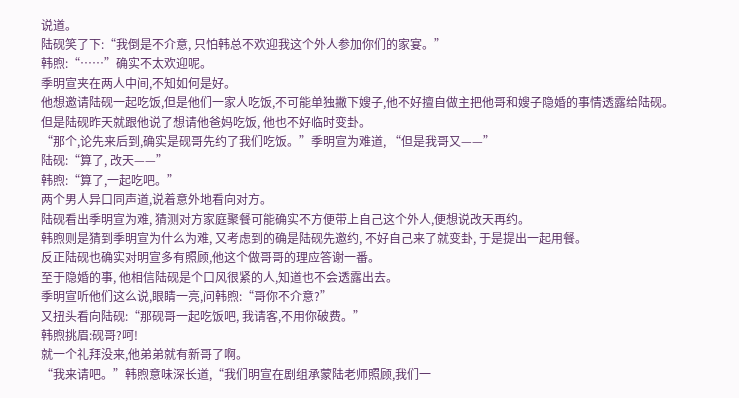说道。
陆砚笑了下:“我倒是不介意, 只怕韩总不欢迎我这个外人参加你们的家宴。”
韩煦:“……”确实不太欢迎呢。
季明宣夹在两人中间,不知如何是好。
他想邀请陆砚一起吃饭,但是他们一家人吃饭,不可能单独撇下嫂子,他不好擅自做主把他哥和嫂子隐婚的事情透露给陆砚。
但是陆砚昨天就跟他说了想请他爸妈吃饭, 他也不好临时变卦。
“那个,论先来后到,确实是砚哥先约了我们吃饭。”季明宣为难道, “但是我哥又——”
陆砚:“算了, 改天——”
韩煦:“算了,一起吃吧。”
两个男人异口同声道,说着意外地看向对方。
陆砚看出季明宣为难, 猜测对方家庭聚餐可能确实不方便带上自己这个外人,便想说改天再约。
韩煦则是猜到季明宣为什么为难, 又考虑到的确是陆砚先邀约, 不好自己来了就变卦, 于是提出一起用餐。
反正陆砚也确实对明宣多有照顾,他这个做哥哥的理应答谢一番。
至于隐婚的事, 他相信陆砚是个口风很紧的人,知道也不会透露出去。
季明宣听他们这么说,眼睛一亮,问韩煦:“哥你不介意?”
又扭头看向陆砚:“那砚哥一起吃饭吧, 我请客,不用你破费。”
韩煦挑眉:砚哥?呵!
就一个礼拜没来,他弟弟就有新哥了啊。
“我来请吧。”韩煦意味深长道,“我们明宣在剧组承蒙陆老师照顾,我们一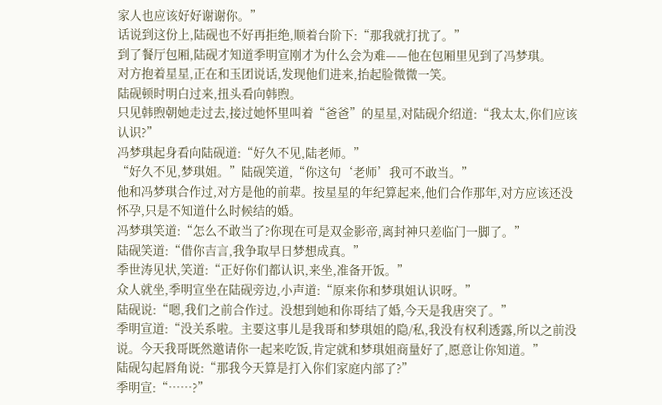家人也应该好好谢谢你。”
话说到这份上,陆砚也不好再拒绝,顺着台阶下:“那我就打扰了。”
到了餐厅包厢,陆砚才知道季明宣刚才为什么会为难——他在包厢里见到了冯梦琪。
对方抱着星星,正在和玉团说话,发现他们进来,抬起脸微微一笑。
陆砚顿时明白过来,扭头看向韩煦。
只见韩煦朝她走过去,接过她怀里叫着“爸爸”的星星,对陆砚介绍道:“我太太,你们应该认识?”
冯梦琪起身看向陆砚道:“好久不见,陆老师。”
“好久不见,梦琪姐。”陆砚笑道,“你这句‘老师’我可不敢当。”
他和冯梦琪合作过,对方是他的前辈。按星星的年纪算起来,他们合作那年,对方应该还没怀孕,只是不知道什么时候结的婚。
冯梦琪笑道:“怎么不敢当了?你现在可是双金影帝,离封神只差临门一脚了。”
陆砚笑道:“借你吉言,我争取早日梦想成真。”
季世涛见状,笑道:“正好你们都认识,来坐,准备开饭。”
众人就坐,季明宣坐在陆砚旁边,小声道:“原来你和梦琪姐认识呀。”
陆砚说:“嗯,我们之前合作过。没想到她和你哥结了婚,今天是我唐突了。”
季明宣道:“没关系啦。主要这事儿是我哥和梦琪姐的隐/私,我没有权利透露,所以之前没说。今天我哥既然邀请你一起来吃饭,肯定就和梦琪姐商量好了,愿意让你知道。”
陆砚勾起唇角说:“那我今天算是打入你们家庭内部了?”
季明宣:“……?”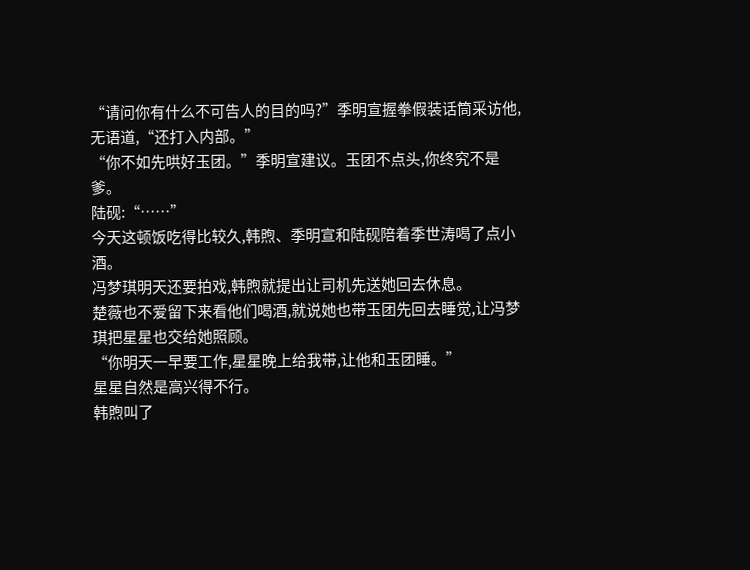“请问你有什么不可告人的目的吗?”季明宣握拳假装话筒采访他,无语道,“还打入内部。”
“你不如先哄好玉团。”季明宣建议。玉团不点头,你终究不是爹。
陆砚:“……”
今天这顿饭吃得比较久,韩煦、季明宣和陆砚陪着季世涛喝了点小酒。
冯梦琪明天还要拍戏,韩煦就提出让司机先送她回去休息。
楚薇也不爱留下来看他们喝酒,就说她也带玉团先回去睡觉,让冯梦琪把星星也交给她照顾。
“你明天一早要工作,星星晚上给我带,让他和玉团睡。”
星星自然是高兴得不行。
韩煦叫了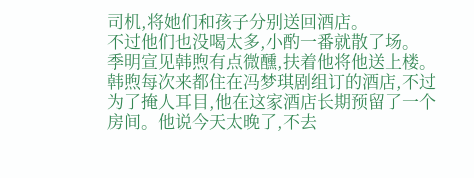司机,将她们和孩子分别送回酒店。
不过他们也没喝太多,小酌一番就散了场。
季明宣见韩煦有点微醺,扶着他将他送上楼。
韩煦每次来都住在冯梦琪剧组订的酒店,不过为了掩人耳目,他在这家酒店长期预留了一个房间。他说今天太晚了,不去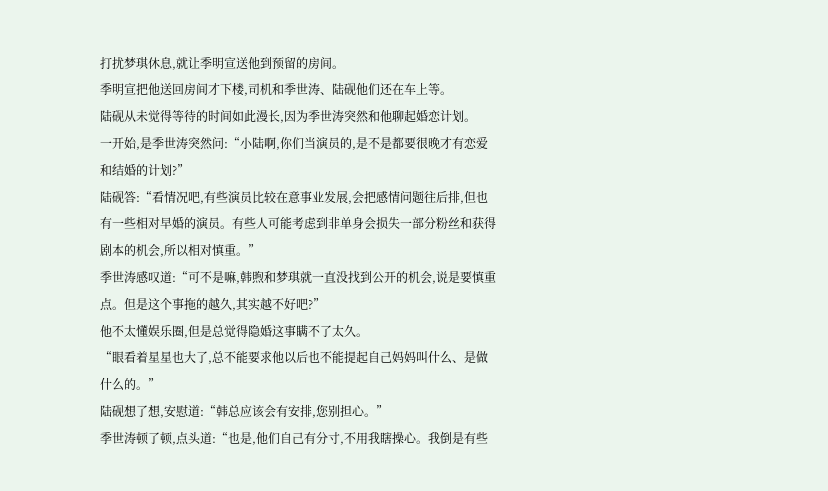打扰梦琪休息,就让季明宣送他到预留的房间。
季明宣把他送回房间才下楼,司机和季世涛、陆砚他们还在车上等。
陆砚从未觉得等待的时间如此漫长,因为季世涛突然和他聊起婚恋计划。
一开始,是季世涛突然问:“小陆啊,你们当演员的,是不是都要很晚才有恋爱和结婚的计划?”
陆砚答:“看情况吧,有些演员比较在意事业发展,会把感情问题往后排,但也有一些相对早婚的演员。有些人可能考虑到非单身会损失一部分粉丝和获得剧本的机会,所以相对慎重。”
季世涛感叹道:“可不是嘛,韩煦和梦琪就一直没找到公开的机会,说是要慎重点。但是这个事拖的越久,其实越不好吧?”
他不太懂娱乐圈,但是总觉得隐婚这事瞒不了太久。
“眼看着星星也大了,总不能要求他以后也不能提起自己妈妈叫什么、是做什么的。”
陆砚想了想,安慰道:“韩总应该会有安排,您别担心。”
季世涛顿了顿,点头道:“也是,他们自己有分寸,不用我瞎操心。我倒是有些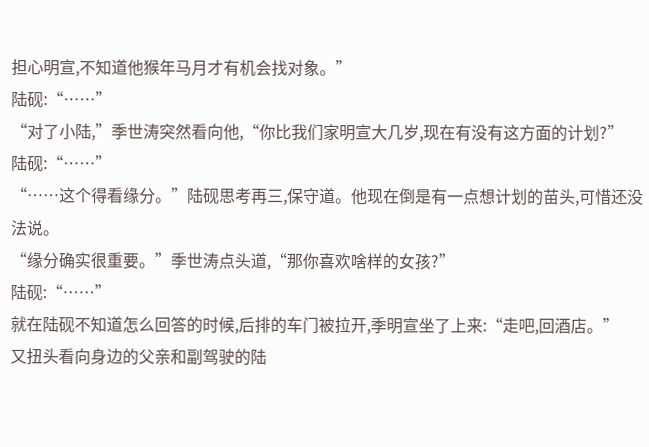担心明宣,不知道他猴年马月才有机会找对象。”
陆砚:“……”
“对了小陆,”季世涛突然看向他,“你比我们家明宣大几岁,现在有没有这方面的计划?”
陆砚:“……”
“……这个得看缘分。”陆砚思考再三,保守道。他现在倒是有一点想计划的苗头,可惜还没法说。
“缘分确实很重要。”季世涛点头道,“那你喜欢啥样的女孩?”
陆砚:“……”
就在陆砚不知道怎么回答的时候,后排的车门被拉开,季明宣坐了上来:“走吧,回酒店。”
又扭头看向身边的父亲和副驾驶的陆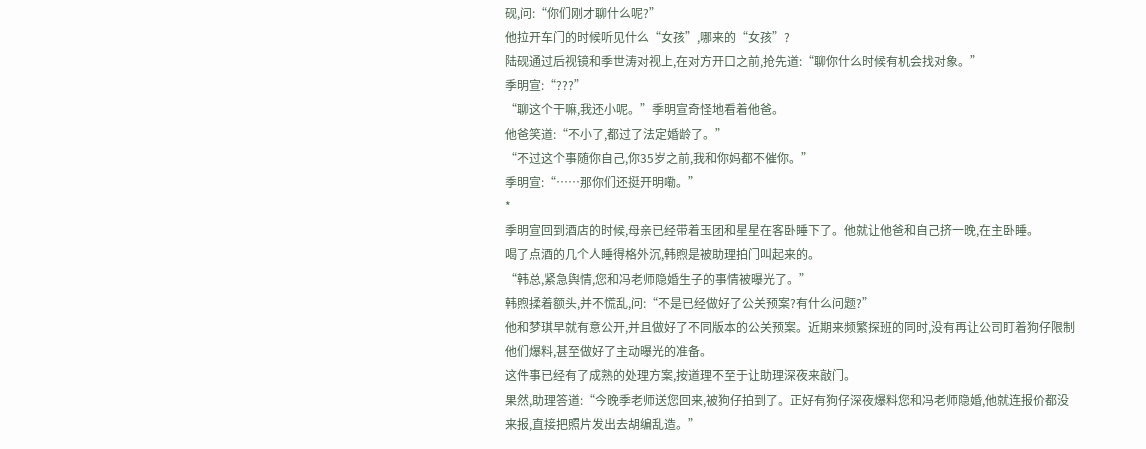砚,问:“你们刚才聊什么呢?”
他拉开车门的时候听见什么“女孩”,哪来的“女孩”?
陆砚通过后视镜和季世涛对视上,在对方开口之前,抢先道:“聊你什么时候有机会找对象。”
季明宣:“???”
“聊这个干嘛,我还小呢。”季明宣奇怪地看着他爸。
他爸笑道:“不小了,都过了法定婚龄了。”
“不过这个事随你自己,你35岁之前,我和你妈都不催你。”
季明宣:“……那你们还挺开明嘞。”
*
季明宣回到酒店的时候,母亲已经带着玉团和星星在客卧睡下了。他就让他爸和自己挤一晚,在主卧睡。
喝了点酒的几个人睡得格外沉,韩煦是被助理拍门叫起来的。
“韩总,紧急舆情,您和冯老师隐婚生子的事情被曝光了。”
韩煦揉着额头,并不慌乱,问:“不是已经做好了公关预案?有什么问题?”
他和梦琪早就有意公开,并且做好了不同版本的公关预案。近期来频繁探班的同时,没有再让公司盯着狗仔限制他们爆料,甚至做好了主动曝光的准备。
这件事已经有了成熟的处理方案,按道理不至于让助理深夜来敲门。
果然,助理答道:“今晚季老师送您回来,被狗仔拍到了。正好有狗仔深夜爆料您和冯老师隐婚,他就连报价都没来报,直接把照片发出去胡编乱造。”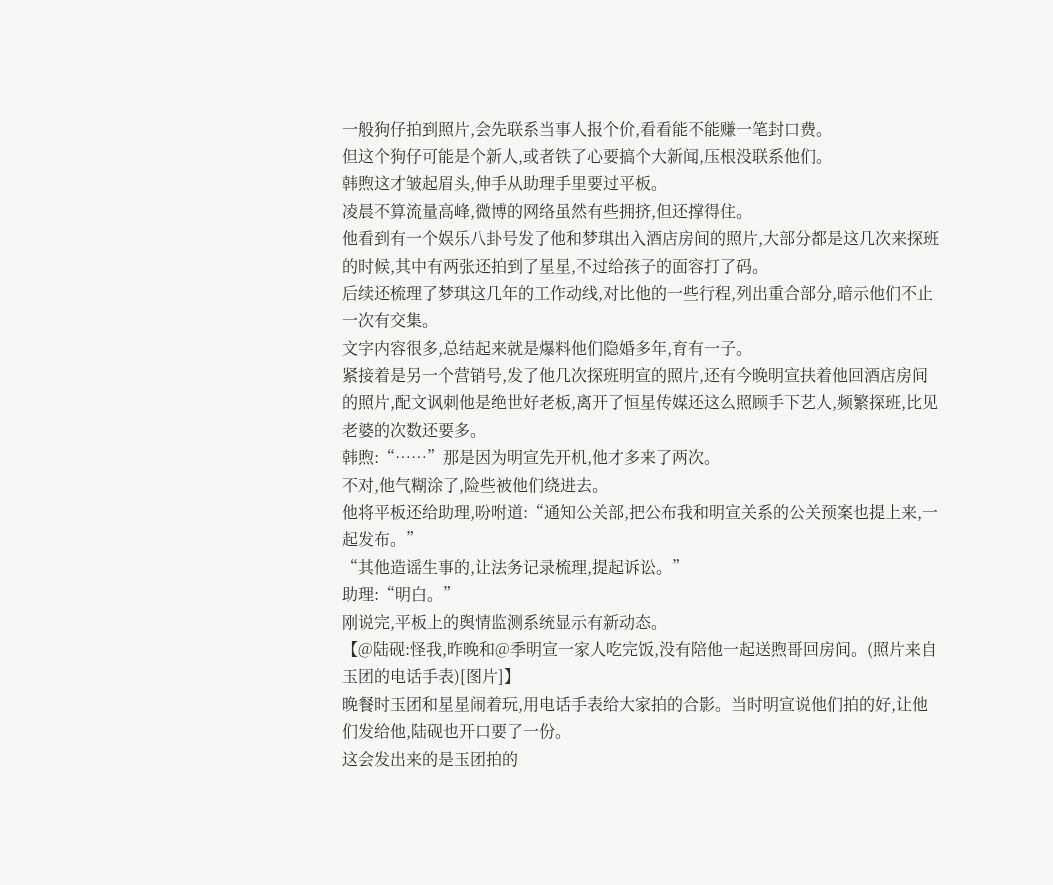一般狗仔拍到照片,会先联系当事人报个价,看看能不能赚一笔封口费。
但这个狗仔可能是个新人,或者铁了心要搞个大新闻,压根没联系他们。
韩煦这才皱起眉头,伸手从助理手里要过平板。
凌晨不算流量高峰,微博的网络虽然有些拥挤,但还撑得住。
他看到有一个娱乐八卦号发了他和梦琪出入酒店房间的照片,大部分都是这几次来探班的时候,其中有两张还拍到了星星,不过给孩子的面容打了码。
后续还梳理了梦琪这几年的工作动线,对比他的一些行程,列出重合部分,暗示他们不止一次有交集。
文字内容很多,总结起来就是爆料他们隐婚多年,育有一子。
紧接着是另一个营销号,发了他几次探班明宣的照片,还有今晚明宣扶着他回酒店房间的照片,配文讽刺他是绝世好老板,离开了恒星传媒还这么照顾手下艺人,频繁探班,比见老婆的次数还要多。
韩煦:“……”那是因为明宣先开机,他才多来了两次。
不对,他气糊涂了,险些被他们绕进去。
他将平板还给助理,吩咐道:“通知公关部,把公布我和明宣关系的公关预案也提上来,一起发布。”
“其他造谣生事的,让法务记录梳理,提起诉讼。”
助理:“明白。”
刚说完,平板上的舆情监测系统显示有新动态。
【@陆砚:怪我,昨晚和@季明宣一家人吃完饭,没有陪他一起送煦哥回房间。(照片来自玉团的电话手表)[图片]】
晚餐时玉团和星星闹着玩,用电话手表给大家拍的合影。当时明宣说他们拍的好,让他们发给他,陆砚也开口要了一份。
这会发出来的是玉团拍的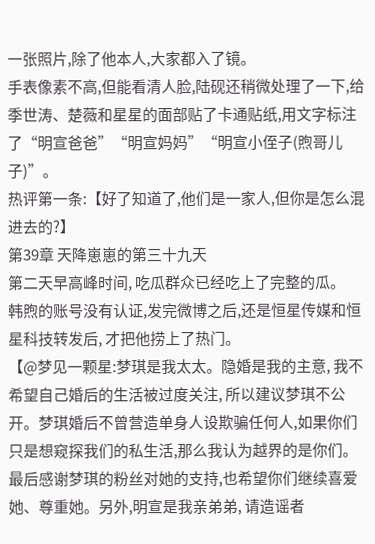一张照片,除了他本人,大家都入了镜。
手表像素不高,但能看清人脸,陆砚还稍微处理了一下,给季世涛、楚薇和星星的面部贴了卡通贴纸,用文字标注了“明宣爸爸”“明宣妈妈”“明宣小侄子(煦哥儿子)”。
热评第一条:【好了知道了,他们是一家人,但你是怎么混进去的?】
第39章 天降崽崽的第三十九天
第二天早高峰时间, 吃瓜群众已经吃上了完整的瓜。
韩煦的账号没有认证,发完微博之后,还是恒星传媒和恒星科技转发后, 才把他捞上了热门。
【@梦见一颗星:梦琪是我太太。隐婚是我的主意, 我不希望自己婚后的生活被过度关注, 所以建议梦琪不公开。梦琪婚后不曾营造单身人设欺骗任何人,如果你们只是想窥探我们的私生活,那么我认为越界的是你们。最后感谢梦琪的粉丝对她的支持,也希望你们继续喜爱她、尊重她。另外,明宣是我亲弟弟, 请造谣者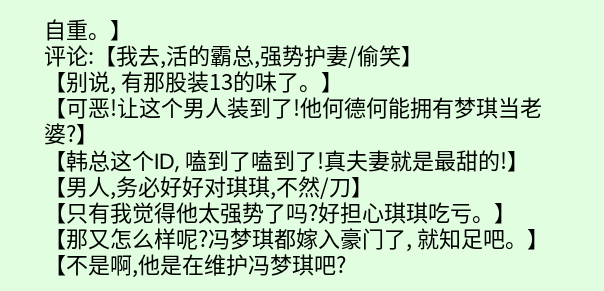自重。】
评论:【我去,活的霸总,强势护妻/偷笑】
【别说, 有那股装13的味了。】
【可恶!让这个男人装到了!他何德何能拥有梦琪当老婆?】
【韩总这个ID, 嗑到了嗑到了!真夫妻就是最甜的!】
【男人,务必好好对琪琪,不然/刀】
【只有我觉得他太强势了吗?好担心琪琪吃亏。】
【那又怎么样呢?冯梦琪都嫁入豪门了, 就知足吧。】
【不是啊,他是在维护冯梦琪吧?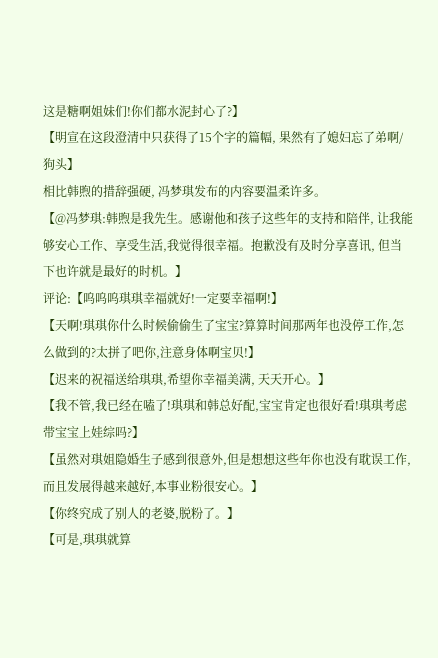这是糖啊姐妹们!你们都水泥封心了?】
【明宣在这段澄清中只获得了15个字的篇幅, 果然有了媳妇忘了弟啊/狗头】
相比韩煦的措辞强硬, 冯梦琪发布的内容要温柔许多。
【@冯梦琪:韩煦是我先生。感谢他和孩子这些年的支持和陪伴, 让我能够安心工作、享受生活,我觉得很幸福。抱歉没有及时分享喜讯, 但当下也许就是最好的时机。】
评论:【呜呜呜琪琪幸福就好!一定要幸福啊!】
【天啊!琪琪你什么时候偷偷生了宝宝?算算时间那两年也没停工作,怎么做到的?太拼了吧你,注意身体啊宝贝!】
【迟来的祝福送给琪琪,希望你幸福美满, 天天开心。】
【我不管,我已经在嗑了!琪琪和韩总好配,宝宝肯定也很好看!琪琪考虑带宝宝上娃综吗?】
【虽然对琪姐隐婚生子感到很意外,但是想想这些年你也没有耽误工作,而且发展得越来越好,本事业粉很安心。】
【你终究成了别人的老婆,脱粉了。】
【可是,琪琪就算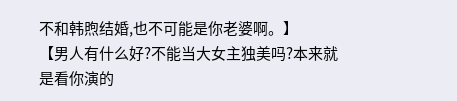不和韩煦结婚,也不可能是你老婆啊。】
【男人有什么好?不能当大女主独美吗?本来就是看你演的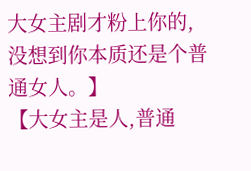大女主剧才粉上你的,没想到你本质还是个普通女人。】
【大女主是人,普通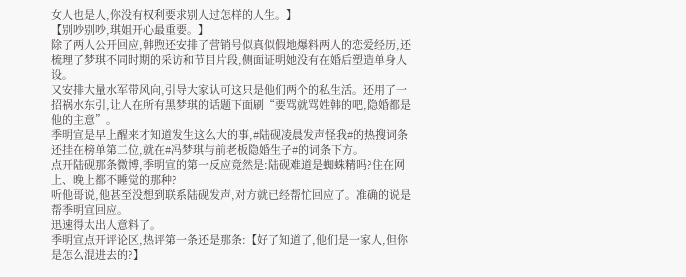女人也是人,你没有权利要求别人过怎样的人生。】
【别吵别吵,琪姐开心最重要。】
除了两人公开回应,韩煦还安排了营销号似真似假地爆料两人的恋爱经历,还梳理了梦琪不同时期的采访和节目片段,侧面证明她没有在婚后塑造单身人设。
又安排大量水军带风向,引导大家认可这只是他们两个的私生活。还用了一招祸水东引,让人在所有黑梦琪的话题下面刷“要骂就骂姓韩的吧,隐婚都是他的主意”。
季明宣是早上醒来才知道发生这么大的事,#陆砚凌晨发声怪我#的热搜词条还挂在榜单第二位,就在#冯梦琪与前老板隐婚生子#的词条下方。
点开陆砚那条微博,季明宣的第一反应竟然是:陆砚难道是蜘蛛精吗?住在网上、晚上都不睡觉的那种?
听他哥说,他甚至没想到联系陆砚发声,对方就已经帮忙回应了。准确的说是帮季明宣回应。
迅速得太出人意料了。
季明宣点开评论区,热评第一条还是那条:【好了知道了,他们是一家人,但你是怎么混进去的?】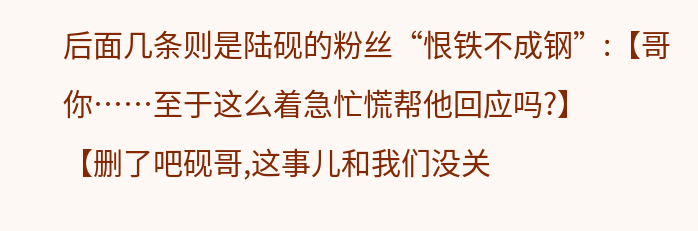后面几条则是陆砚的粉丝“恨铁不成钢”:【哥你……至于这么着急忙慌帮他回应吗?】
【删了吧砚哥,这事儿和我们没关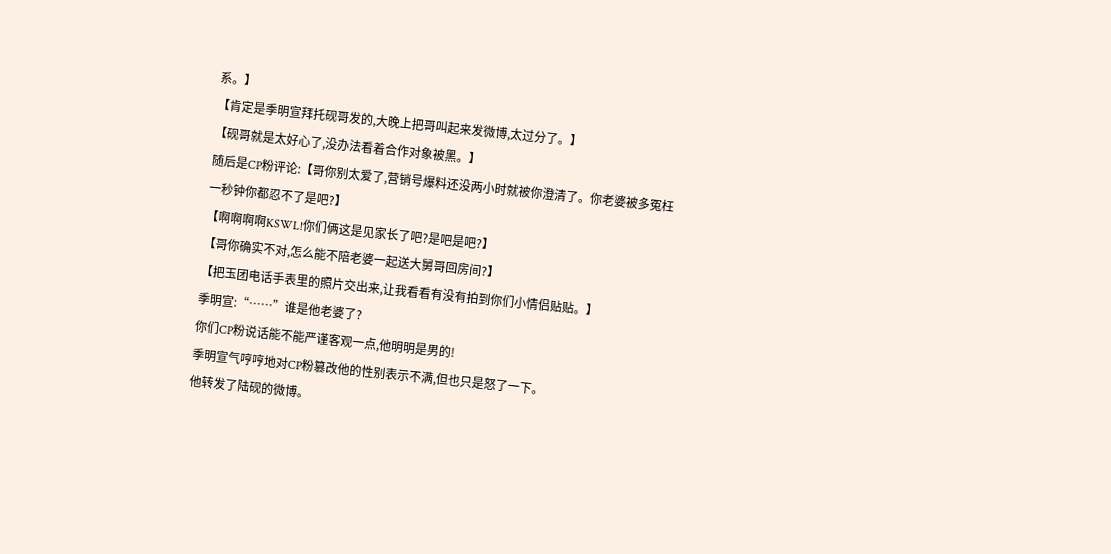系。】
【肯定是季明宣拜托砚哥发的,大晚上把哥叫起来发微博,太过分了。】
【砚哥就是太好心了,没办法看着合作对象被黑。】
随后是CP粉评论:【哥你别太爱了,营销号爆料还没两小时就被你澄清了。你老婆被多冤枉一秒钟你都忍不了是吧?】
【啊啊啊啊KSWL!你们俩这是见家长了吧?是吧是吧?】
【哥你确实不对,怎么能不陪老婆一起送大舅哥回房间?】
【把玉团电话手表里的照片交出来,让我看看有没有拍到你们小情侣贴贴。】
季明宣:“……”谁是他老婆了?
你们CP粉说话能不能严谨客观一点,他明明是男的!
季明宣气哼哼地对CP粉篡改他的性别表示不满,但也只是怒了一下。
他转发了陆砚的微博。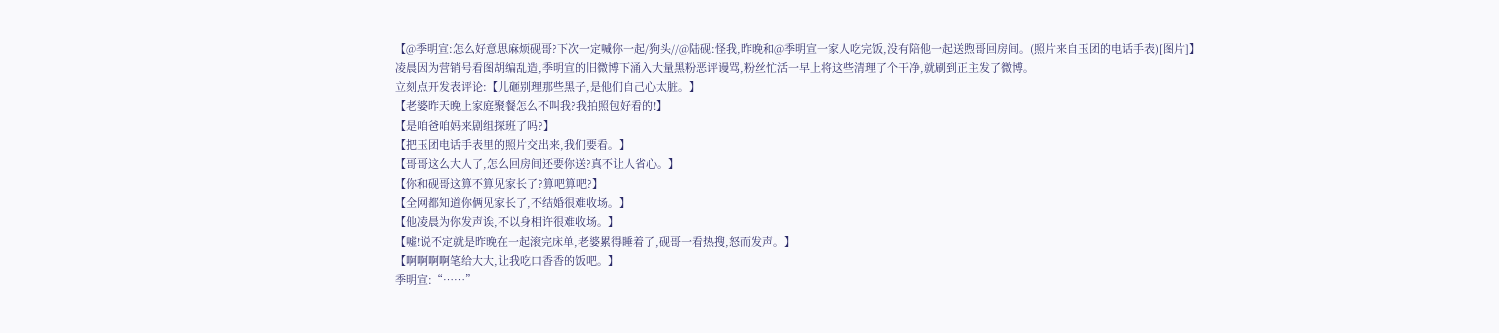【@季明宣:怎么好意思麻烦砚哥?下次一定喊你一起/狗头//@陆砚:怪我,昨晚和@季明宣一家人吃完饭,没有陪他一起送煦哥回房间。(照片来自玉团的电话手表)[图片]】
凌晨因为营销号看图胡编乱造,季明宣的旧微博下涌入大量黑粉恶评谩骂,粉丝忙活一早上将这些清理了个干净,就刷到正主发了微博。
立刻点开发表评论:【儿砸别理那些黑子,是他们自己心太脏。】
【老婆昨天晚上家庭聚餐怎么不叫我?我拍照包好看的!】
【是咱爸咱妈来剧组探班了吗?】
【把玉团电话手表里的照片交出来,我们要看。】
【哥哥这么大人了,怎么回房间还要你送?真不让人省心。】
【你和砚哥这算不算见家长了?算吧算吧?】
【全网都知道你俩见家长了,不结婚很难收场。】
【他凌晨为你发声诶,不以身相许很难收场。】
【嘘!说不定就是昨晚在一起滚完床单,老婆累得睡着了,砚哥一看热搜,怒而发声。】
【啊啊啊啊笔给大大,让我吃口香香的饭吧。】
季明宣:“……”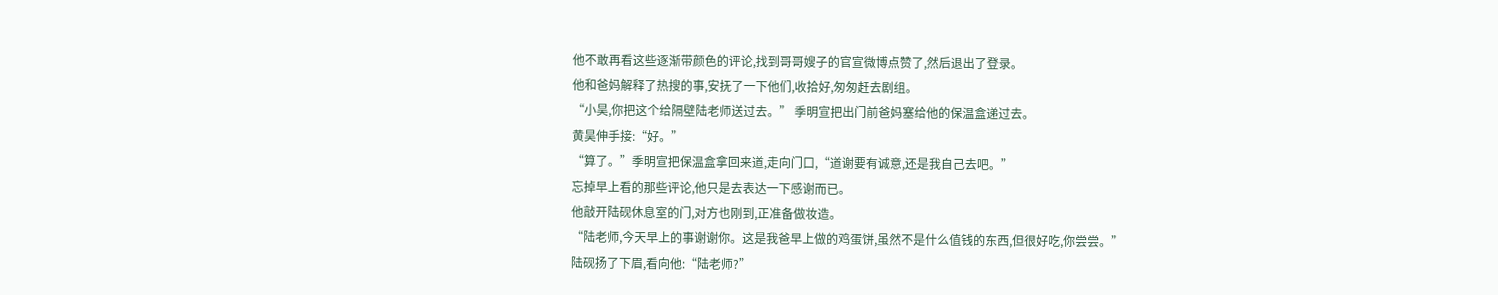他不敢再看这些逐渐带颜色的评论,找到哥哥嫂子的官宣微博点赞了,然后退出了登录。
他和爸妈解释了热搜的事,安抚了一下他们,收拾好,匆匆赶去剧组。
“小昊,你把这个给隔壁陆老师送过去。” 季明宣把出门前爸妈塞给他的保温盒递过去。
黄昊伸手接:“好。”
“算了。”季明宣把保温盒拿回来道,走向门口,“道谢要有诚意,还是我自己去吧。”
忘掉早上看的那些评论,他只是去表达一下感谢而已。
他敲开陆砚休息室的门,对方也刚到,正准备做妆造。
“陆老师,今天早上的事谢谢你。这是我爸早上做的鸡蛋饼,虽然不是什么值钱的东西,但很好吃,你尝尝。”
陆砚扬了下眉,看向他:“陆老师?”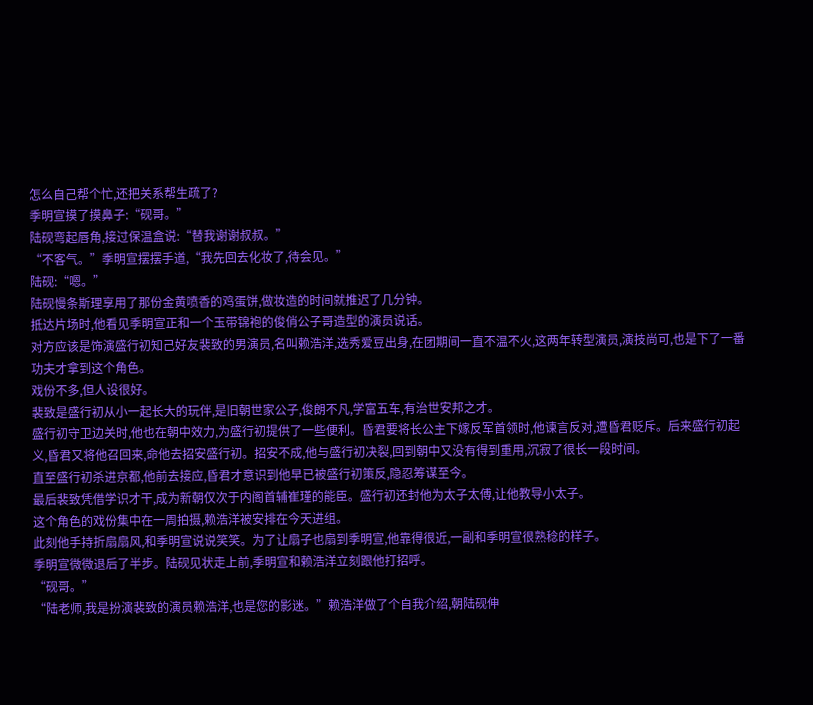怎么自己帮个忙,还把关系帮生疏了?
季明宣摸了摸鼻子:“砚哥。”
陆砚弯起唇角,接过保温盒说:“替我谢谢叔叔。”
“不客气。”季明宣摆摆手道,“我先回去化妆了,待会见。”
陆砚:“嗯。”
陆砚慢条斯理享用了那份金黄喷香的鸡蛋饼,做妆造的时间就推迟了几分钟。
抵达片场时,他看见季明宣正和一个玉带锦袍的俊俏公子哥造型的演员说话。
对方应该是饰演盛行初知己好友裴致的男演员,名叫赖浩洋,选秀爱豆出身,在团期间一直不温不火,这两年转型演员,演技尚可,也是下了一番功夫才拿到这个角色。
戏份不多,但人设很好。
裴致是盛行初从小一起长大的玩伴,是旧朝世家公子,俊朗不凡,学富五车,有治世安邦之才。
盛行初守卫边关时,他也在朝中效力,为盛行初提供了一些便利。昏君要将长公主下嫁反军首领时,他谏言反对,遭昏君贬斥。后来盛行初起义,昏君又将他召回来,命他去招安盛行初。招安不成,他与盛行初决裂,回到朝中又没有得到重用,沉寂了很长一段时间。
直至盛行初杀进京都,他前去接应,昏君才意识到他早已被盛行初策反,隐忍筹谋至今。
最后裴致凭借学识才干,成为新朝仅次于内阁首辅崔瑾的能臣。盛行初还封他为太子太傅,让他教导小太子。
这个角色的戏份集中在一周拍摄,赖浩洋被安排在今天进组。
此刻他手持折扇扇风,和季明宣说说笑笑。为了让扇子也扇到季明宣,他靠得很近,一副和季明宣很熟稔的样子。
季明宣微微退后了半步。陆砚见状走上前,季明宣和赖浩洋立刻跟他打招呼。
“砚哥。”
“陆老师,我是扮演裴致的演员赖浩洋,也是您的影迷。”赖浩洋做了个自我介绍,朝陆砚伸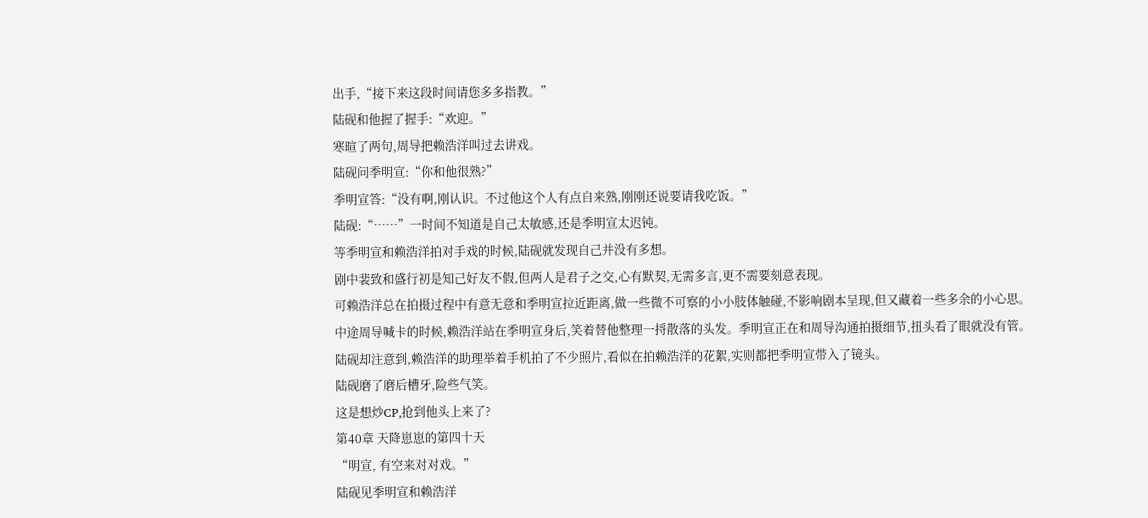出手,“接下来这段时间请您多多指教。”
陆砚和他握了握手:“欢迎。”
寒暄了两句,周导把赖浩洋叫过去讲戏。
陆砚问季明宣:“你和他很熟?”
季明宣答:“没有啊,刚认识。不过他这个人有点自来熟,刚刚还说要请我吃饭。”
陆砚:“……”一时间不知道是自己太敏感,还是季明宣太迟钝。
等季明宣和赖浩洋拍对手戏的时候,陆砚就发现自己并没有多想。
剧中裴致和盛行初是知己好友不假,但两人是君子之交,心有默契,无需多言,更不需要刻意表现。
可赖浩洋总在拍摄过程中有意无意和季明宣拉近距离,做一些微不可察的小小肢体触碰,不影响剧本呈现,但又藏着一些多余的小心思。
中途周导喊卡的时候,赖浩洋站在季明宣身后,笑着替他整理一捋散落的头发。季明宣正在和周导沟通拍摄细节,扭头看了眼就没有管。
陆砚却注意到,赖浩洋的助理举着手机拍了不少照片,看似在拍赖浩洋的花絮,实则都把季明宣带入了镜头。
陆砚磨了磨后槽牙,险些气笑。
这是想炒CP,抢到他头上来了?
第40章 天降崽崽的第四十天
“明宣, 有空来对对戏。”
陆砚见季明宣和赖浩洋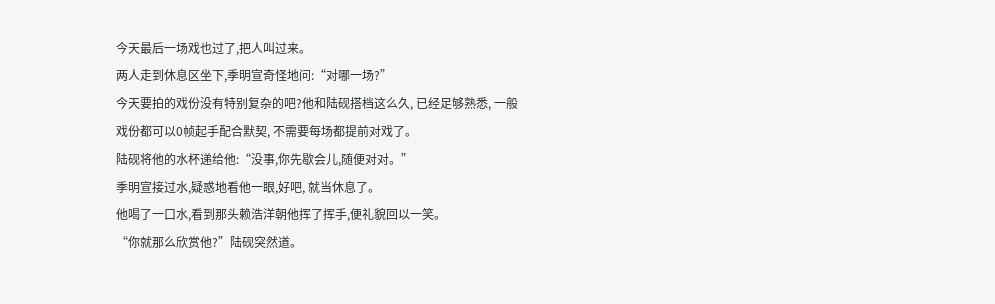今天最后一场戏也过了,把人叫过来。
两人走到休息区坐下,季明宣奇怪地问:“对哪一场?”
今天要拍的戏份没有特别复杂的吧?他和陆砚搭档这么久, 已经足够熟悉, 一般戏份都可以0帧起手配合默契, 不需要每场都提前对戏了。
陆砚将他的水杯递给他:“没事,你先歇会儿,随便对对。”
季明宣接过水,疑惑地看他一眼,好吧, 就当休息了。
他喝了一口水,看到那头赖浩洋朝他挥了挥手,便礼貌回以一笑。
“你就那么欣赏他?”陆砚突然道。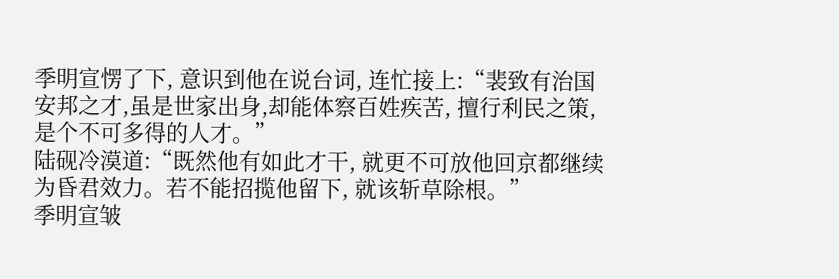季明宣愣了下, 意识到他在说台词, 连忙接上:“裴致有治国安邦之才,虽是世家出身,却能体察百姓疾苦, 擅行利民之策,是个不可多得的人才。”
陆砚冷漠道:“既然他有如此才干, 就更不可放他回京都继续为昏君效力。若不能招揽他留下, 就该斩草除根。”
季明宣皱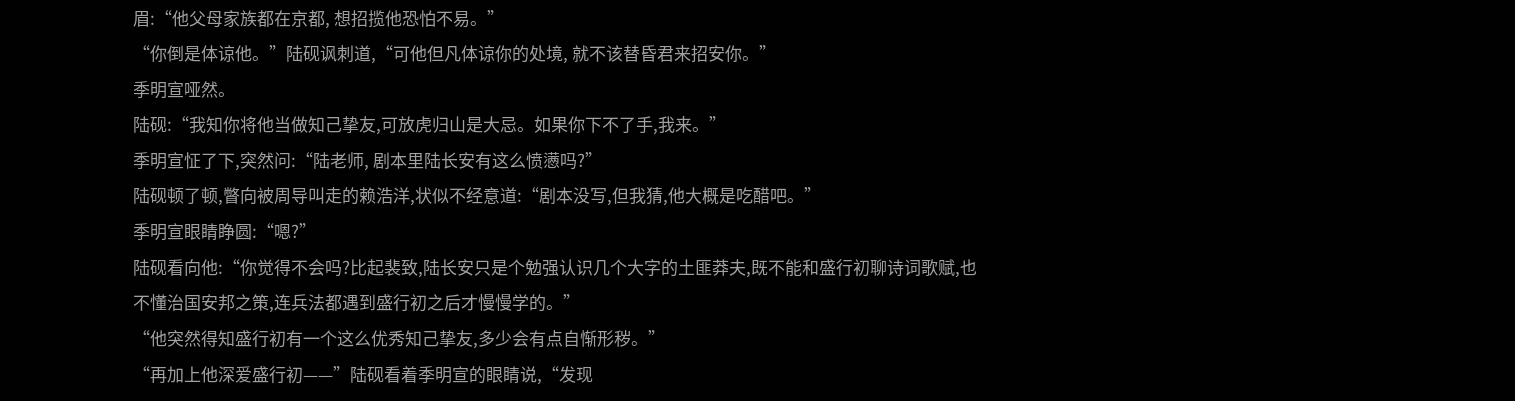眉:“他父母家族都在京都, 想招揽他恐怕不易。”
“你倒是体谅他。”陆砚讽刺道,“可他但凡体谅你的处境, 就不该替昏君来招安你。”
季明宣哑然。
陆砚:“我知你将他当做知己挚友,可放虎归山是大忌。如果你下不了手,我来。”
季明宣怔了下,突然问:“陆老师, 剧本里陆长安有这么愤懑吗?”
陆砚顿了顿,瞥向被周导叫走的赖浩洋,状似不经意道:“剧本没写,但我猜,他大概是吃醋吧。”
季明宣眼睛睁圆:“嗯?”
陆砚看向他:“你觉得不会吗?比起裴致,陆长安只是个勉强认识几个大字的土匪莽夫,既不能和盛行初聊诗词歌赋,也不懂治国安邦之策,连兵法都遇到盛行初之后才慢慢学的。”
“他突然得知盛行初有一个这么优秀知己挚友,多少会有点自惭形秽。”
“再加上他深爱盛行初——”陆砚看着季明宣的眼睛说,“发现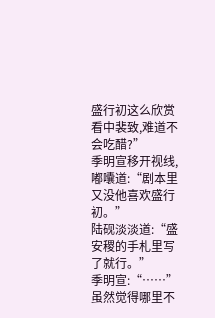盛行初这么欣赏看中裴致,难道不会吃醋?”
季明宣移开视线,嘟囔道:“剧本里又没他喜欢盛行初。”
陆砚淡淡道:“盛安稷的手札里写了就行。”
季明宣:“……”
虽然觉得哪里不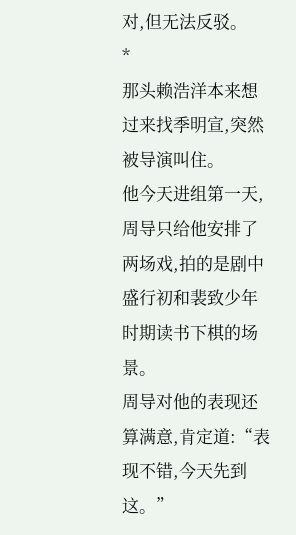对,但无法反驳。
*
那头赖浩洋本来想过来找季明宣,突然被导演叫住。
他今天进组第一天,周导只给他安排了两场戏,拍的是剧中盛行初和裴致少年时期读书下棋的场景。
周导对他的表现还算满意,肯定道:“表现不错,今天先到这。”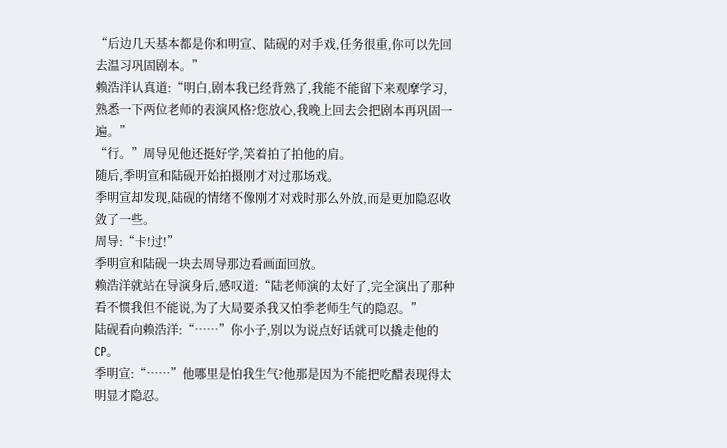“后边几天基本都是你和明宣、陆砚的对手戏,任务很重,你可以先回去温习巩固剧本。”
赖浩洋认真道:“明白,剧本我已经背熟了,我能不能留下来观摩学习,熟悉一下两位老师的表演风格?您放心,我晚上回去会把剧本再巩固一遍。”
“行。”周导见他还挺好学,笑着拍了拍他的肩。
随后,季明宣和陆砚开始拍摄刚才对过那场戏。
季明宣却发现,陆砚的情绪不像刚才对戏时那么外放,而是更加隐忍收敛了一些。
周导:“卡!过!”
季明宣和陆砚一块去周导那边看画面回放。
赖浩洋就站在导演身后,感叹道:“陆老师演的太好了,完全演出了那种看不惯我但不能说,为了大局要杀我又怕季老师生气的隐忍。”
陆砚看向赖浩洋:“……”你小子,别以为说点好话就可以撬走他的CP。
季明宣:“……”他哪里是怕我生气?他那是因为不能把吃醋表现得太明显才隐忍。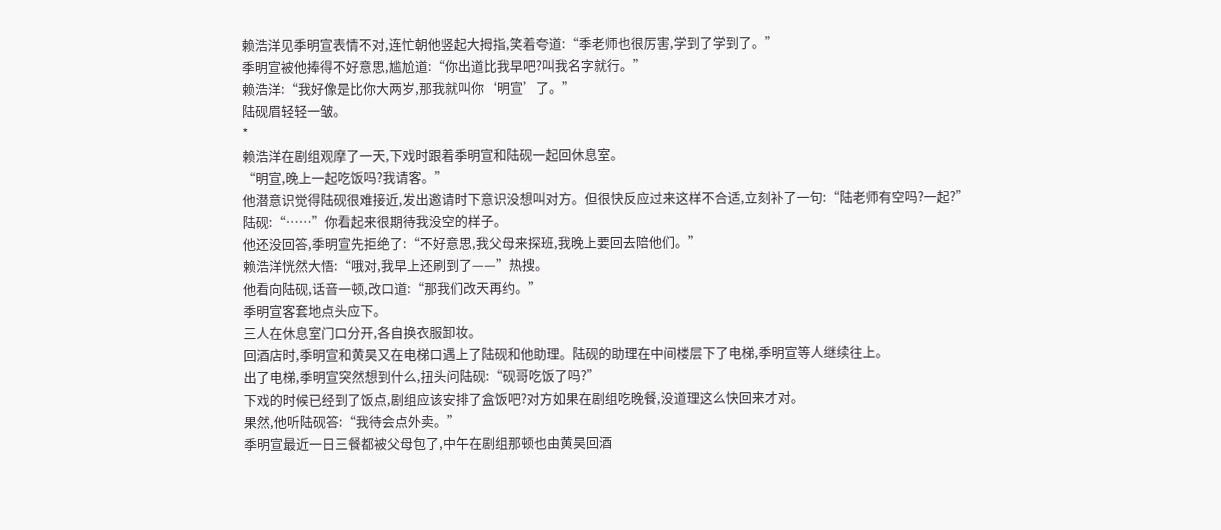赖浩洋见季明宣表情不对,连忙朝他竖起大拇指,笑着夸道:“季老师也很厉害,学到了学到了。”
季明宣被他捧得不好意思,尴尬道:“你出道比我早吧?叫我名字就行。”
赖浩洋:“我好像是比你大两岁,那我就叫你‘明宣’了。”
陆砚眉轻轻一皱。
*
赖浩洋在剧组观摩了一天,下戏时跟着季明宣和陆砚一起回休息室。
“明宣,晚上一起吃饭吗?我请客。”
他潜意识觉得陆砚很难接近,发出邀请时下意识没想叫对方。但很快反应过来这样不合适,立刻补了一句:“陆老师有空吗?一起?”
陆砚:“……”你看起来很期待我没空的样子。
他还没回答,季明宣先拒绝了:“不好意思,我父母来探班,我晚上要回去陪他们。”
赖浩洋恍然大悟:“哦对,我早上还刷到了——”热搜。
他看向陆砚,话音一顿,改口道:“那我们改天再约。”
季明宣客套地点头应下。
三人在休息室门口分开,各自换衣服卸妆。
回酒店时,季明宣和黄昊又在电梯口遇上了陆砚和他助理。陆砚的助理在中间楼层下了电梯,季明宣等人继续往上。
出了电梯,季明宣突然想到什么,扭头问陆砚:“砚哥吃饭了吗?”
下戏的时候已经到了饭点,剧组应该安排了盒饭吧?对方如果在剧组吃晚餐,没道理这么快回来才对。
果然,他听陆砚答:“我待会点外卖。”
季明宣最近一日三餐都被父母包了,中午在剧组那顿也由黄昊回酒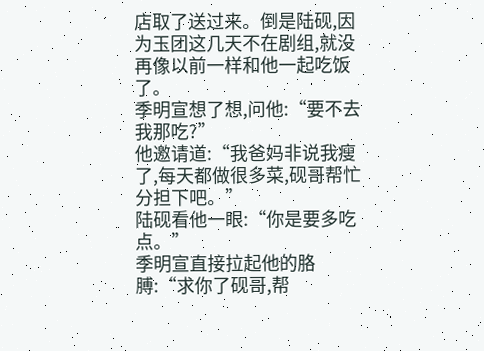店取了送过来。倒是陆砚,因为玉团这几天不在剧组,就没再像以前一样和他一起吃饭了。
季明宣想了想,问他:“要不去我那吃?”
他邀请道:“我爸妈非说我瘦了,每天都做很多菜,砚哥帮忙分担下吧。”
陆砚看他一眼:“你是要多吃点。”
季明宣直接拉起他的胳膊:“求你了砚哥,帮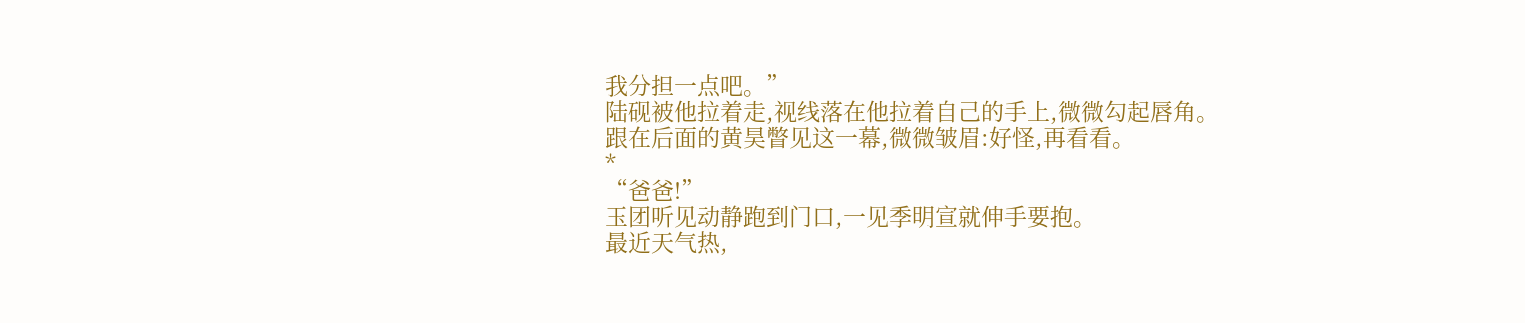我分担一点吧。”
陆砚被他拉着走,视线落在他拉着自己的手上,微微勾起唇角。
跟在后面的黄昊瞥见这一幕,微微皱眉:好怪,再看看。
*
“爸爸!”
玉团听见动静跑到门口,一见季明宣就伸手要抱。
最近天气热,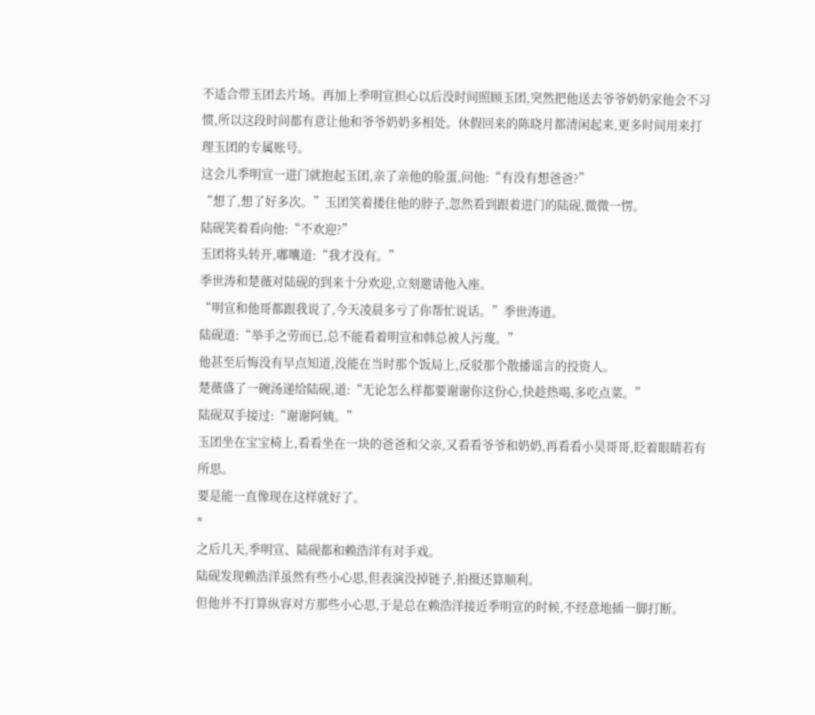不适合带玉团去片场。再加上季明宣担心以后没时间照顾玉团,突然把他送去爷爷奶奶家他会不习惯,所以这段时间都有意让他和爷爷奶奶多相处。休假回来的陈晓月都清闲起来,更多时间用来打理玉团的专属账号。
这会儿季明宣一进门就抱起玉团,亲了亲他的脸蛋,问他:“有没有想爸爸?”
“想了,想了好多次。”玉团笑着搂住他的脖子,忽然看到跟着进门的陆砚,微微一愣。
陆砚笑着看向他:“不欢迎?”
玉团将头转开,嘟囔道:“我才没有。”
季世涛和楚薇对陆砚的到来十分欢迎,立刻邀请他入座。
“明宣和他哥都跟我说了,今天凌晨多亏了你帮忙说话。”季世涛道。
陆砚道:“举手之劳而已,总不能看着明宣和韩总被人污蔑。”
他甚至后悔没有早点知道,没能在当时那个饭局上,反驳那个散播谣言的投资人。
楚薇盛了一碗汤递给陆砚,道:“无论怎么样都要谢谢你这份心,快趁热喝,多吃点菜。”
陆砚双手接过:“谢谢阿姨。”
玉团坐在宝宝椅上,看看坐在一块的爸爸和父亲,又看看爷爷和奶奶,再看看小昊哥哥,眨着眼睛若有所思。
要是能一直像现在这样就好了。
*
之后几天,季明宣、陆砚都和赖浩洋有对手戏。
陆砚发现赖浩洋虽然有些小心思,但表演没掉链子,拍摄还算顺利。
但他并不打算纵容对方那些小心思,于是总在赖浩洋接近季明宣的时候,不经意地插一脚打断。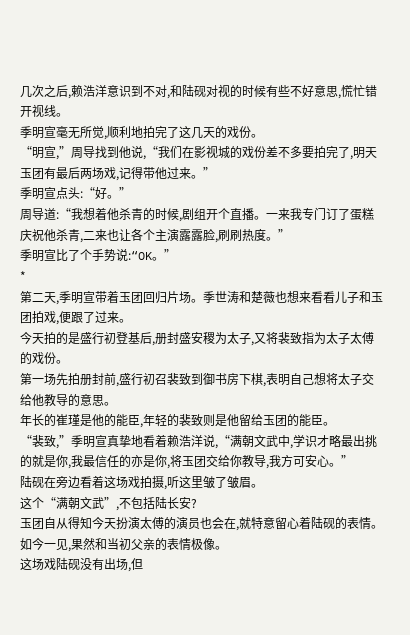几次之后,赖浩洋意识到不对,和陆砚对视的时候有些不好意思,慌忙错开视线。
季明宣毫无所觉,顺利地拍完了这几天的戏份。
“明宣,”周导找到他说,“我们在影视城的戏份差不多要拍完了,明天玉团有最后两场戏,记得带他过来。”
季明宣点头:“好。”
周导道:“我想着他杀青的时候,剧组开个直播。一来我专门订了蛋糕庆祝他杀青,二来也让各个主演露露脸,刷刷热度。”
季明宣比了个手势说:“OK。”
*
第二天,季明宣带着玉团回归片场。季世涛和楚薇也想来看看儿子和玉团拍戏,便跟了过来。
今天拍的是盛行初登基后,册封盛安稷为太子,又将裴致指为太子太傅的戏份。
第一场先拍册封前,盛行初召裴致到御书房下棋,表明自己想将太子交给他教导的意思。
年长的崔瑾是他的能臣,年轻的裴致则是他留给玉团的能臣。
“裴致,”季明宣真挚地看着赖浩洋说,“满朝文武中,学识才略最出挑的就是你,我最信任的亦是你,将玉团交给你教导,我方可安心。”
陆砚在旁边看着这场戏拍摄,听这里皱了皱眉。
这个“满朝文武”,不包括陆长安?
玉团自从得知今天扮演太傅的演员也会在,就特意留心着陆砚的表情。
如今一见,果然和当初父亲的表情极像。
这场戏陆砚没有出场,但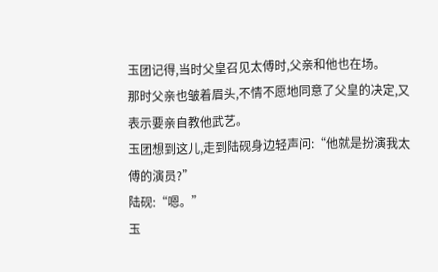玉团记得,当时父皇召见太傅时,父亲和他也在场。
那时父亲也皱着眉头,不情不愿地同意了父皇的决定,又表示要亲自教他武艺。
玉团想到这儿,走到陆砚身边轻声问:“他就是扮演我太傅的演员?”
陆砚:“嗯。”
玉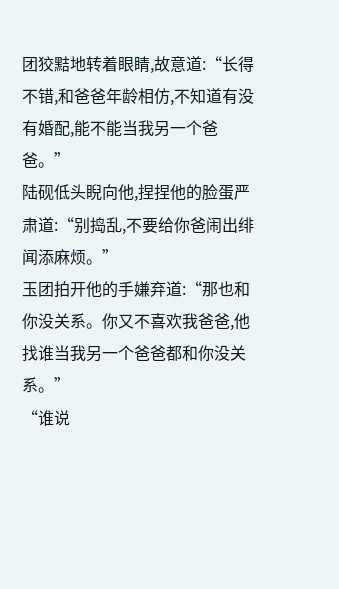团狡黠地转着眼睛,故意道:“长得不错,和爸爸年龄相仿,不知道有没有婚配,能不能当我另一个爸爸。”
陆砚低头睨向他,捏捏他的脸蛋严肃道:“别捣乱,不要给你爸闹出绯闻添麻烦。”
玉团拍开他的手嫌弃道:“那也和你没关系。你又不喜欢我爸爸,他找谁当我另一个爸爸都和你没关系。”
“谁说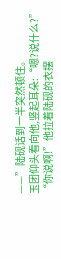——”陆砚话到一半突然顿住。
玉团仰头看向他,竖起耳朵:“嗯?说什么?”
“你说啊!”他拉着陆砚的衣摆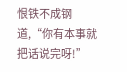恨铁不成钢道,“你有本事就把话说完呀!”